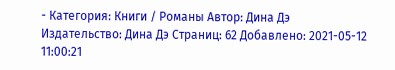- Категория: Книги / Романы Автор: Дина Дэ Издательство: Дина Дэ Страниц: 62 Добавлено: 2021-05-12 11:00:21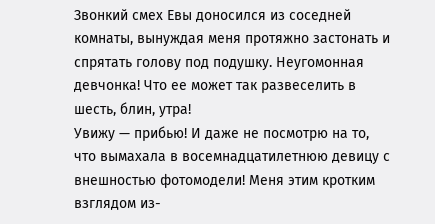Звонкий смех Евы доносился из соседней комнаты, вынуждая меня протяжно застонать и спрятать голову под подушку. Неугомонная девчонка! Что ее может так развеселить в шесть, блин, утра!
Увижу — прибью! И даже не посмотрю на то, что вымахала в восемнадцатилетнюю девицу с внешностью фотомодели! Меня этим кротким взглядом из-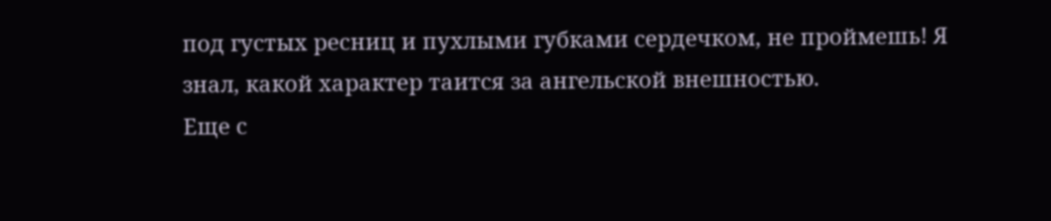под густых ресниц и пухлыми губками сердечком, не проймешь! Я знал, какой характер таится за ангельской внешностью.
Еще с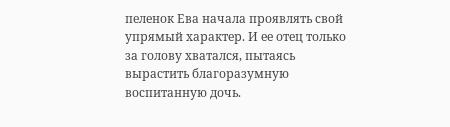пеленок Ева начала проявлять свой упрямый характер. И ее отец только за голову хватался, пытаясь вырастить благоразумную воспитанную дочь.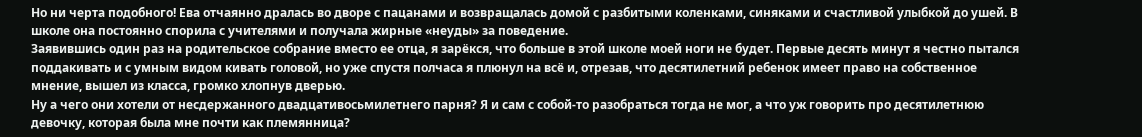Но ни черта подобного! Ева отчаянно дралась во дворе с пацанами и возвращалась домой с разбитыми коленками, синяками и счастливой улыбкой до ушей. В школе она постоянно спорила с учителями и получала жирные «неуды» за поведение.
Заявившись один раз на родительское собрание вместо ее отца, я зарёкся, что больше в этой школе моей ноги не будет. Первые десять минут я честно пытался поддакивать и с умным видом кивать головой, но уже спустя полчаса я плюнул на всё и, отрезав, что десятилетний ребенок имеет право на собственное мнение, вышел из класса, громко хлопнув дверью.
Ну а чего они хотели от несдержанного двадцативосьмилетнего парня? Я и сам с собой-то разобраться тогда не мог, а что уж говорить про десятилетнюю девочку, которая была мне почти как племянница?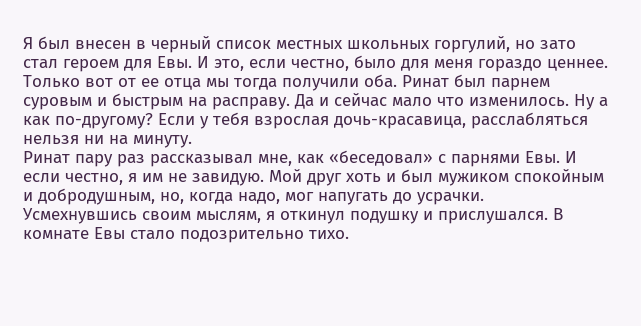Я был внесен в черный список местных школьных горгулий, но зато стал героем для Евы. И это, если честно, было для меня гораздо ценнее.
Только вот от ее отца мы тогда получили оба. Ринат был парнем суровым и быстрым на расправу. Да и сейчас мало что изменилось. Ну а как по-другому? Если у тебя взрослая дочь-красавица, расслабляться нельзя ни на минуту.
Ринат пару раз рассказывал мне, как «беседовал» с парнями Евы. И если честно, я им не завидую. Мой друг хоть и был мужиком спокойным и добродушным, но, когда надо, мог напугать до усрачки.
Усмехнувшись своим мыслям, я откинул подушку и прислушался. В комнате Евы стало подозрительно тихо.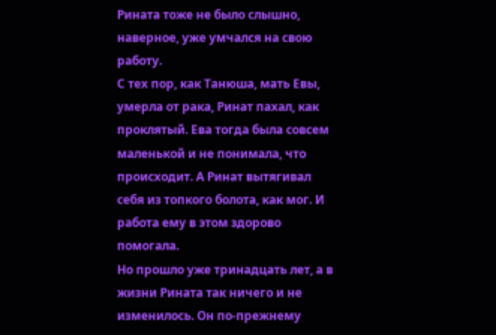Рината тоже не было слышно, наверное, уже умчался на свою работу.
С тех пор, как Танюша, мать Евы, умерла от рака, Ринат пахал, как проклятый. Ева тогда была совсем маленькой и не понимала, что происходит. А Ринат вытягивал себя из топкого болота, как мог. И работа ему в этом здорово помогала.
Но прошло уже тринадцать лет, а в жизни Рината так ничего и не изменилось. Он по-прежнему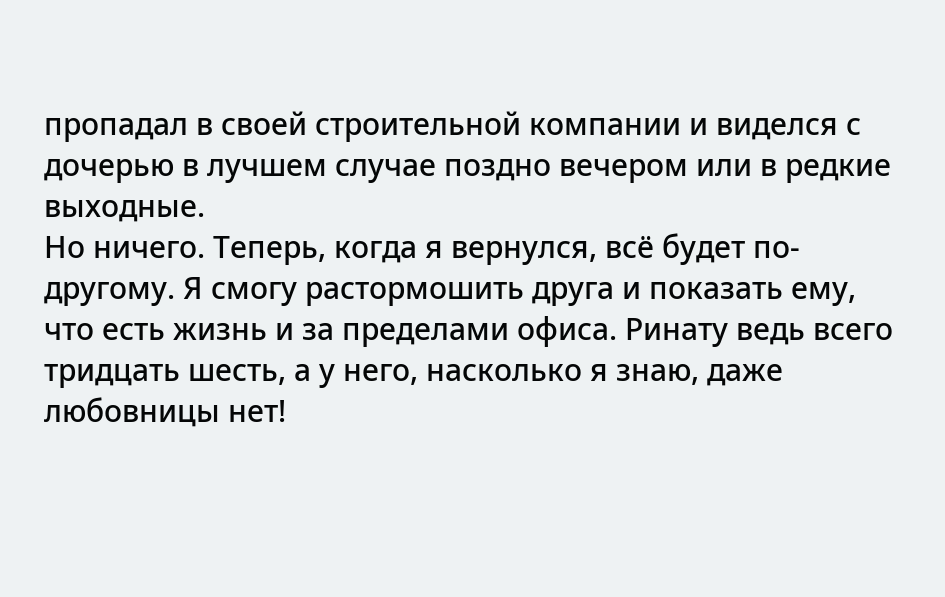пропадал в своей строительной компании и виделся с дочерью в лучшем случае поздно вечером или в редкие выходные.
Но ничего. Теперь, когда я вернулся, всё будет по-другому. Я смогу растормошить друга и показать ему, что есть жизнь и за пределами офиса. Ринату ведь всего тридцать шесть, а у него, насколько я знаю, даже любовницы нет!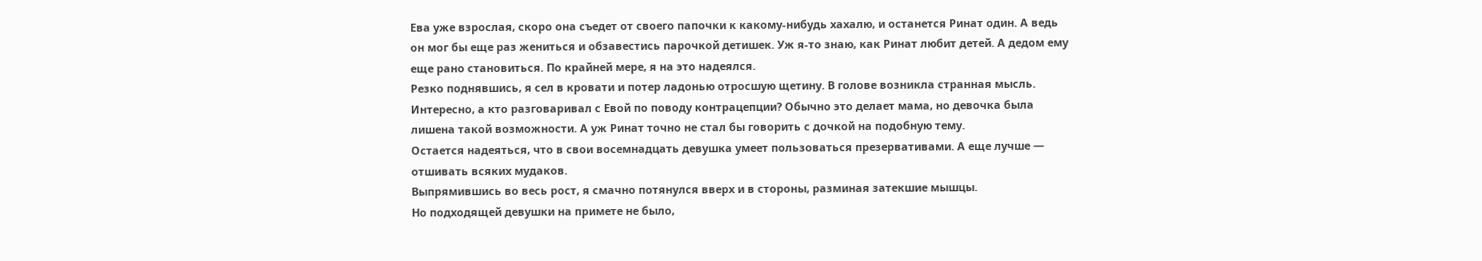Ева уже взрослая, скоро она съедет от своего папочки к какому-нибудь хахалю, и останется Ринат один. А ведь он мог бы еще раз жениться и обзавестись парочкой детишек. Уж я-то знаю, как Ринат любит детей. А дедом ему еще рано становиться. По крайней мере, я на это надеялся.
Резко поднявшись, я сел в кровати и потер ладонью отросшую щетину. В голове возникла странная мысль. Интересно, а кто разговаривал с Евой по поводу контрацепции? Обычно это делает мама, но девочка была лишена такой возможности. А уж Ринат точно не стал бы говорить с дочкой на подобную тему.
Остается надеяться, что в свои восемнадцать девушка умеет пользоваться презервативами. А еще лучше — отшивать всяких мудаков.
Выпрямившись во весь рост, я смачно потянулся вверх и в стороны, разминая затекшие мышцы.
Но подходящей девушки на примете не было,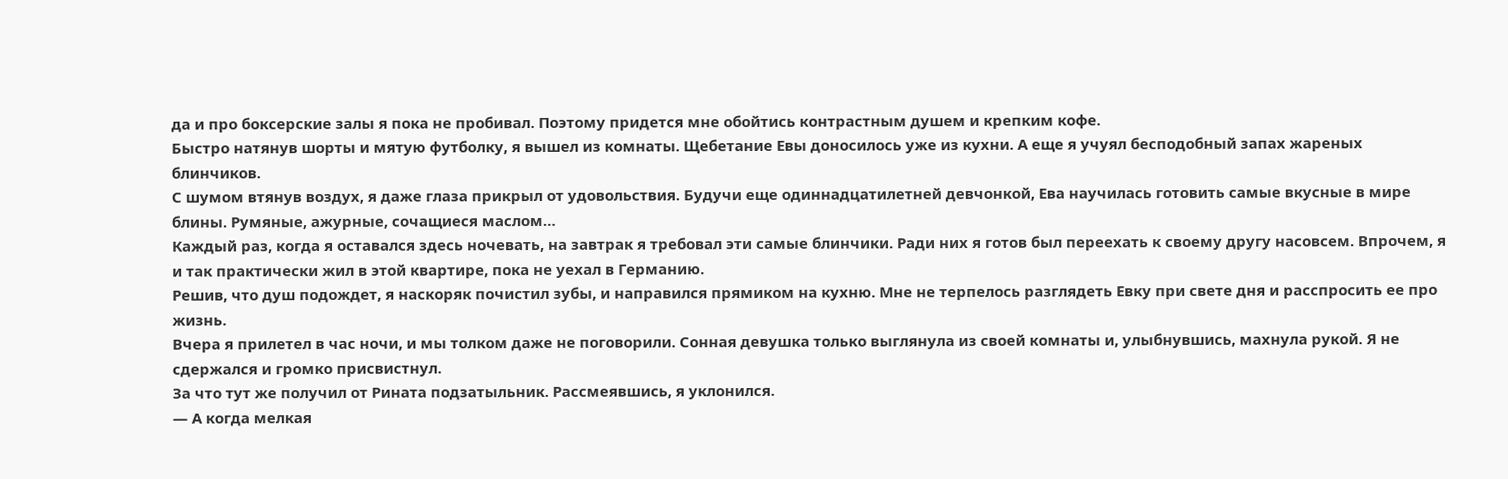да и про боксерские залы я пока не пробивал. Поэтому придется мне обойтись контрастным душем и крепким кофе.
Быстро натянув шорты и мятую футболку, я вышел из комнаты. Щебетание Евы доносилось уже из кухни. А еще я учуял бесподобный запах жареных блинчиков.
С шумом втянув воздух, я даже глаза прикрыл от удовольствия. Будучи еще одиннадцатилетней девчонкой, Ева научилась готовить самые вкусные в мире блины. Румяные, ажурные, сочащиеся маслом…
Каждый раз, когда я оставался здесь ночевать, на завтрак я требовал эти самые блинчики. Ради них я готов был переехать к своему другу насовсем. Впрочем, я и так практически жил в этой квартире, пока не уехал в Германию.
Решив, что душ подождет, я наскоряк почистил зубы, и направился прямиком на кухню. Мне не терпелось разглядеть Евку при свете дня и расспросить ее про жизнь.
Вчера я прилетел в час ночи, и мы толком даже не поговорили. Сонная девушка только выглянула из своей комнаты и, улыбнувшись, махнула рукой. Я не сдержался и громко присвистнул.
За что тут же получил от Рината подзатыльник. Рассмеявшись, я уклонился.
— А когда мелкая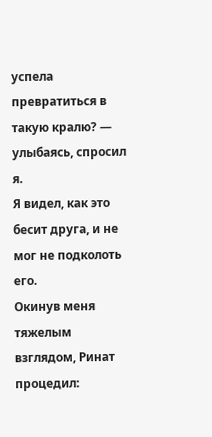успела превратиться в такую кралю? — улыбаясь, спросил я.
Я видел, как это бесит друга, и не мог не подколоть его.
Окинув меня тяжелым взглядом, Ринат процедил: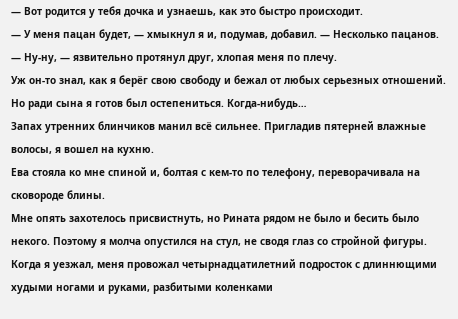— Вот родится у тебя дочка и узнаешь, как это быстро происходит.
— У меня пацан будет, — хмыкнул я и, подумав, добавил. — Несколько пацанов.
— Ну-ну, — язвительно протянул друг, хлопая меня по плечу.
Уж он-то знал, как я берёг свою свободу и бежал от любых серьезных отношений. Но ради сына я готов был остепениться. Когда-нибудь…
Запах утренних блинчиков манил всё сильнее. Пригладив пятерней влажные волосы, я вошел на кухню.
Ева стояла ко мне спиной и, болтая с кем-то по телефону, переворачивала на сковороде блины.
Мне опять захотелось присвистнуть, но Рината рядом не было и бесить было некого. Поэтому я молча опустился на стул, не сводя глаз со стройной фигуры.
Когда я уезжал, меня провожал четырнадцатилетний подросток с длиннющими худыми ногами и руками, разбитыми коленками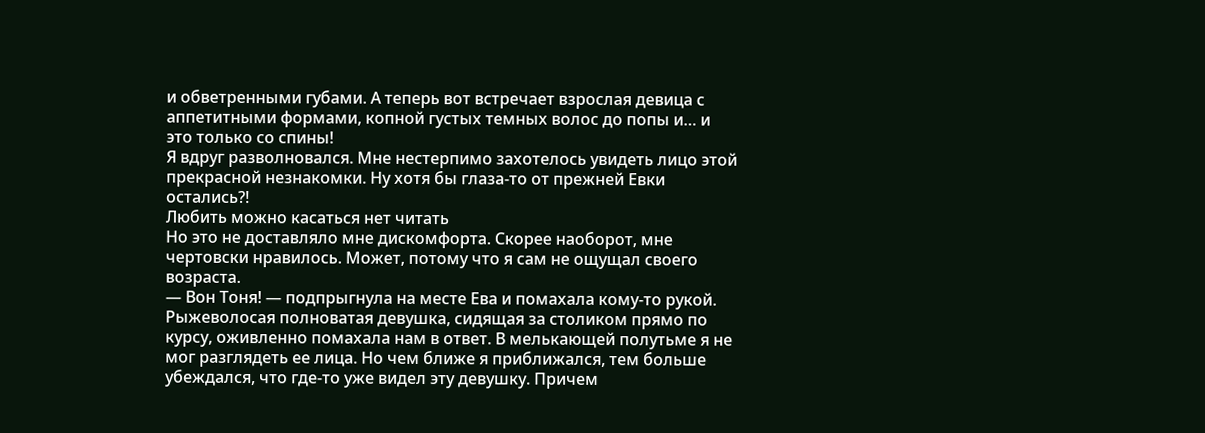и обветренными губами. А теперь вот встречает взрослая девица с аппетитными формами, копной густых темных волос до попы и… и это только со спины!
Я вдруг разволновался. Мне нестерпимо захотелось увидеть лицо этой прекрасной незнакомки. Ну хотя бы глаза-то от прежней Евки остались?!
Любить можно касаться нет читать
Но это не доставляло мне дискомфорта. Скорее наоборот, мне чертовски нравилось. Может, потому что я сам не ощущал своего возраста.
— Вон Тоня! — подпрыгнула на месте Ева и помахала кому-то рукой.
Рыжеволосая полноватая девушка, сидящая за столиком прямо по курсу, оживленно помахала нам в ответ. В мелькающей полутьме я не мог разглядеть ее лица. Но чем ближе я приближался, тем больше убеждался, что где-то уже видел эту девушку. Причем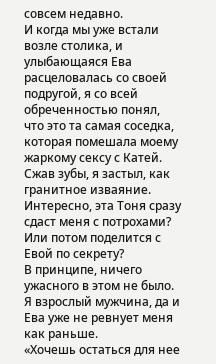совсем недавно.
И когда мы уже встали возле столика, и улыбающаяся Ева расцеловалась со своей подругой, я со всей обреченностью понял, что это та самая соседка, которая помешала моему жаркому сексу с Катей.
Сжав зубы, я застыл, как гранитное изваяние. Интересно, эта Тоня сразу сдаст меня с потрохами? Или потом поделится с Евой по секрету?
В принципе, ничего ужасного в этом не было. Я взрослый мужчина, да и Ева уже не ревнует меня как раньше.
«Хочешь остаться для нее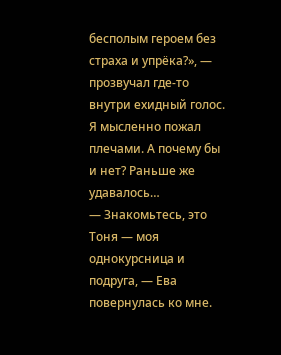бесполым героем без страха и упрёка?», — прозвучал где-то внутри ехидный голос.
Я мысленно пожал плечами. А почему бы и нет? Раньше же удавалось…
— Знакомьтесь, это Тоня — моя однокурсница и подруга, — Ева повернулась ко мне.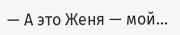— А это Женя — мой…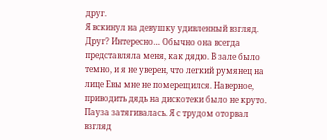друг.
Я вскинул на девушку удивленный взгляд. Друг? Интересно… Обычно она всегда представляла меня, как дядю. В зале было темно, и я не уверен, что легкий румянец на лице Евы мне не померещился. Наверное, приводить дядь на дискотеки было не круто.
Пауза затягивалась. Я с трудом оторвал взгляд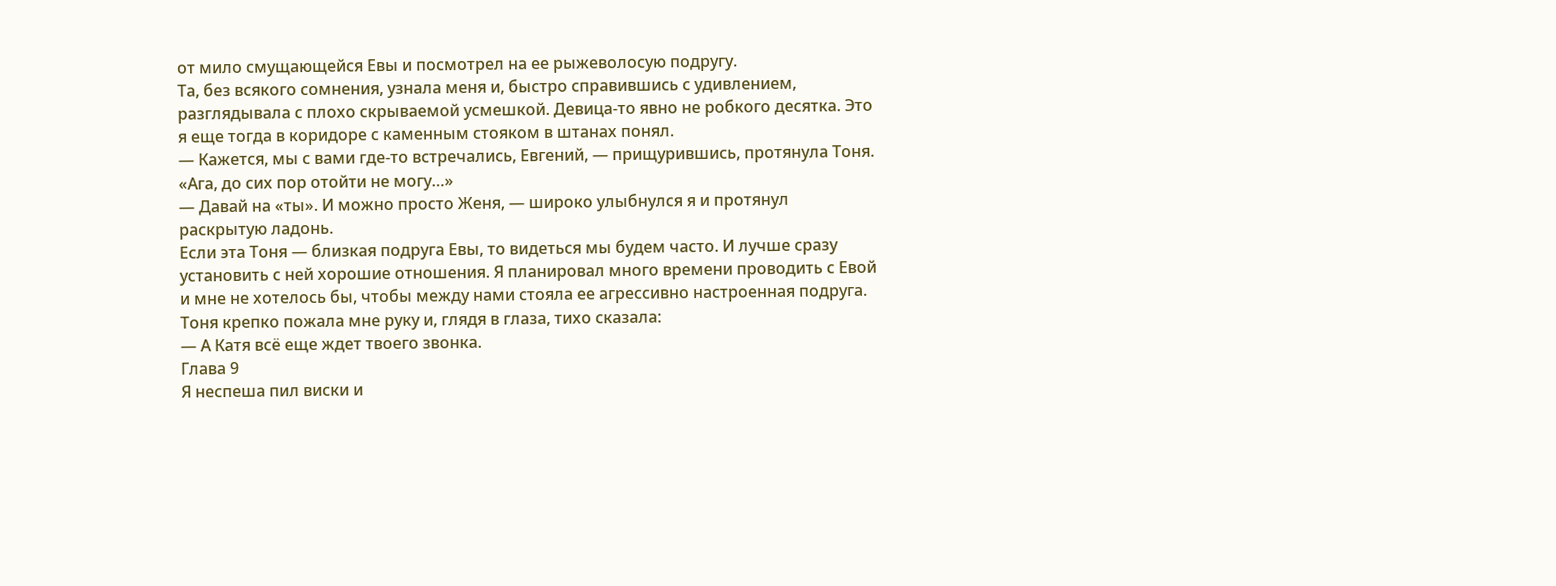от мило смущающейся Евы и посмотрел на ее рыжеволосую подругу.
Та, без всякого сомнения, узнала меня и, быстро справившись с удивлением, разглядывала с плохо скрываемой усмешкой. Девица-то явно не робкого десятка. Это я еще тогда в коридоре с каменным стояком в штанах понял.
— Кажется, мы с вами где-то встречались, Евгений, — прищурившись, протянула Тоня.
«Ага, до сих пор отойти не могу…»
— Давай на «ты». И можно просто Женя, — широко улыбнулся я и протянул раскрытую ладонь.
Если эта Тоня — близкая подруга Евы, то видеться мы будем часто. И лучше сразу установить с ней хорошие отношения. Я планировал много времени проводить с Евой и мне не хотелось бы, чтобы между нами стояла ее агрессивно настроенная подруга.
Тоня крепко пожала мне руку и, глядя в глаза, тихо сказала:
— А Катя всё еще ждет твоего звонка.
Глава 9
Я неспеша пил виски и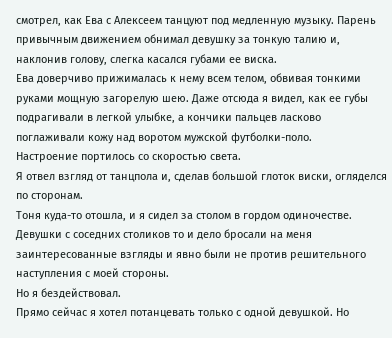смотрел, как Ева с Алексеем танцуют под медленную музыку. Парень привычным движением обнимал девушку за тонкую талию и, наклонив голову, слегка касался губами ее виска.
Ева доверчиво прижималась к нему всем телом, обвивая тонкими руками мощную загорелую шею. Даже отсюда я видел, как ее губы подрагивали в легкой улыбке, а кончики пальцев ласково поглаживали кожу над воротом мужской футболки-поло.
Настроение портилось со скоростью света.
Я отвел взгляд от танцпола и, сделав большой глоток виски, огляделся по сторонам.
Тоня куда-то отошла, и я сидел за столом в гордом одиночестве. Девушки с соседних столиков то и дело бросали на меня заинтересованные взгляды и явно были не против решительного наступления с моей стороны.
Но я бездействовал.
Прямо сейчас я хотел потанцевать только с одной девушкой. Но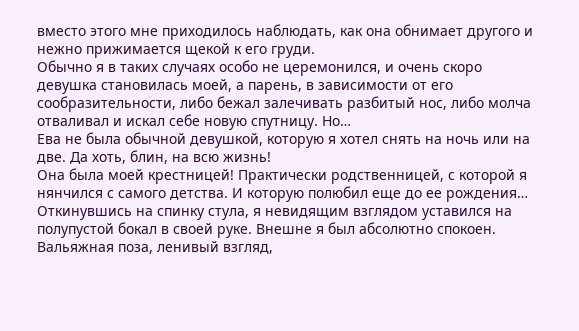вместо этого мне приходилось наблюдать, как она обнимает другого и нежно прижимается щекой к его груди.
Обычно я в таких случаях особо не церемонился, и очень скоро девушка становилась моей, а парень, в зависимости от его сообразительности, либо бежал залечивать разбитый нос, либо молча отваливал и искал себе новую спутницу. Но…
Ева не была обычной девушкой, которую я хотел снять на ночь или на две. Да хоть, блин, на всю жизнь!
Она была моей крестницей! Практически родственницей, с которой я нянчился с самого детства. И которую полюбил еще до ее рождения…
Откинувшись на спинку стула, я невидящим взглядом уставился на полупустой бокал в своей руке. Внешне я был абсолютно спокоен. Вальяжная поза, ленивый взгляд,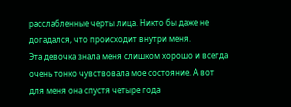расслабленные черты лица. Никто бы даже не догадался, что происходит внутри меня.
Эта девочка знала меня слишком хорошо и всегда очень тонко чувствовала мое состояние. А вот для меня она спустя четыре года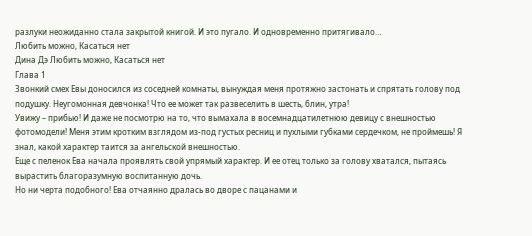разлуки неожиданно стала закрытой книгой. И это пугало. И одновременно притягивало…
Любить можно, Касаться нет
Дина Дэ Любить можно, Касаться нет
Глава 1
Звонкий смех Евы доносился из соседней комнаты, вынуждая меня протяжно застонать и спрятать голову под подушку. Неугомонная девчонка! Что ее может так развеселить в шесть, блин, утра!
Увижу – прибью! И даже не посмотрю на то, что вымахала в восемнадцатилетнюю девицу с внешностью фотомодели! Меня этим кротким взглядом из-под густых ресниц и пухлыми губками сердечком, не проймешь! Я знал, какой характер таится за ангельской внешностью.
Еще с пеленок Ева начала проявлять свой упрямый характер. И ее отец только за голову хватался, пытаясь вырастить благоразумную воспитанную дочь.
Но ни черта подобного! Ева отчаянно дралась во дворе с пацанами и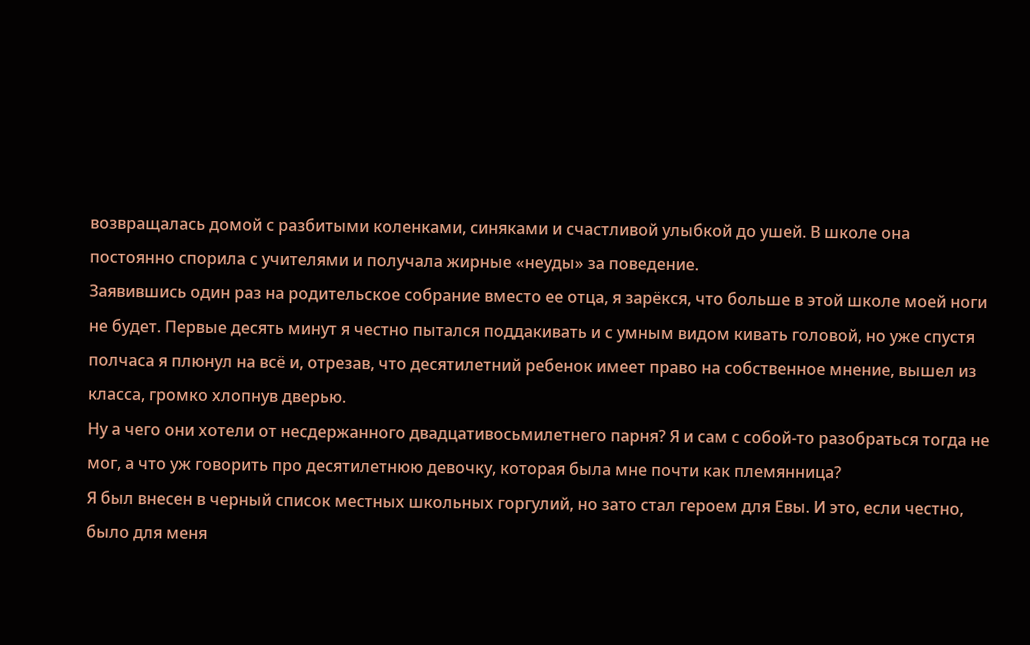возвращалась домой с разбитыми коленками, синяками и счастливой улыбкой до ушей. В школе она постоянно спорила с учителями и получала жирные «неуды» за поведение.
Заявившись один раз на родительское собрание вместо ее отца, я зарёкся, что больше в этой школе моей ноги не будет. Первые десять минут я честно пытался поддакивать и с умным видом кивать головой, но уже спустя полчаса я плюнул на всё и, отрезав, что десятилетний ребенок имеет право на собственное мнение, вышел из класса, громко хлопнув дверью.
Ну а чего они хотели от несдержанного двадцативосьмилетнего парня? Я и сам с собой-то разобраться тогда не мог, а что уж говорить про десятилетнюю девочку, которая была мне почти как племянница?
Я был внесен в черный список местных школьных горгулий, но зато стал героем для Евы. И это, если честно, было для меня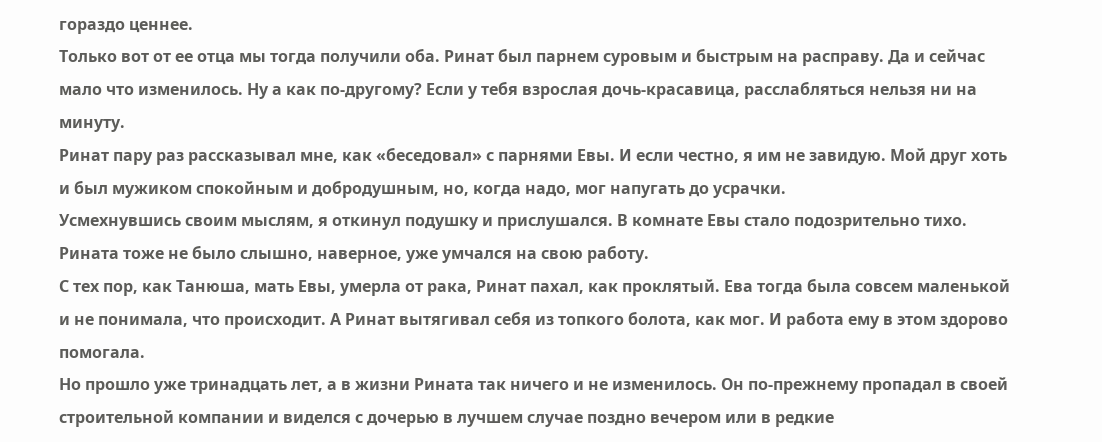гораздо ценнее.
Только вот от ее отца мы тогда получили оба. Ринат был парнем суровым и быстрым на расправу. Да и сейчас мало что изменилось. Ну а как по-другому? Если у тебя взрослая дочь-красавица, расслабляться нельзя ни на минуту.
Ринат пару раз рассказывал мне, как «беседовал» с парнями Евы. И если честно, я им не завидую. Мой друг хоть и был мужиком спокойным и добродушным, но, когда надо, мог напугать до усрачки.
Усмехнувшись своим мыслям, я откинул подушку и прислушался. В комнате Евы стало подозрительно тихо. Рината тоже не было слышно, наверное, уже умчался на свою работу.
С тех пор, как Танюша, мать Евы, умерла от рака, Ринат пахал, как проклятый. Ева тогда была совсем маленькой и не понимала, что происходит. А Ринат вытягивал себя из топкого болота, как мог. И работа ему в этом здорово помогала.
Но прошло уже тринадцать лет, а в жизни Рината так ничего и не изменилось. Он по-прежнему пропадал в своей строительной компании и виделся с дочерью в лучшем случае поздно вечером или в редкие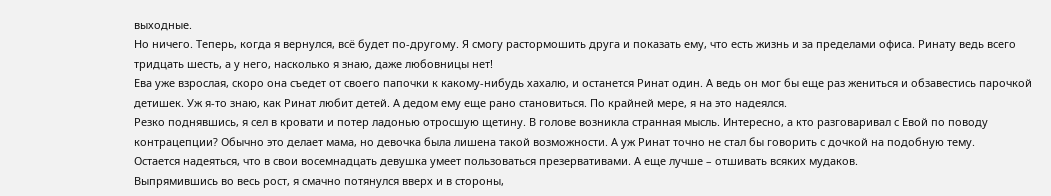выходные.
Но ничего. Теперь, когда я вернулся, всё будет по-другому. Я смогу растормошить друга и показать ему, что есть жизнь и за пределами офиса. Ринату ведь всего тридцать шесть, а у него, насколько я знаю, даже любовницы нет!
Ева уже взрослая, скоро она съедет от своего папочки к какому-нибудь хахалю, и останется Ринат один. А ведь он мог бы еще раз жениться и обзавестись парочкой детишек. Уж я-то знаю, как Ринат любит детей. А дедом ему еще рано становиться. По крайней мере, я на это надеялся.
Резко поднявшись, я сел в кровати и потер ладонью отросшую щетину. В голове возникла странная мысль. Интересно, а кто разговаривал с Евой по поводу контрацепции? Обычно это делает мама, но девочка была лишена такой возможности. А уж Ринат точно не стал бы говорить с дочкой на подобную тему.
Остается надеяться, что в свои восемнадцать девушка умеет пользоваться презервативами. А еще лучше – отшивать всяких мудаков.
Выпрямившись во весь рост, я смачно потянулся вверх и в стороны,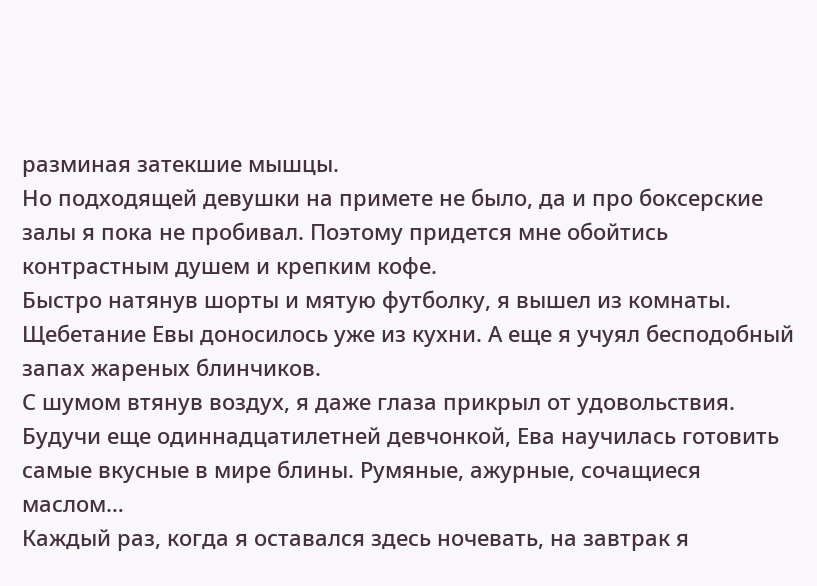разминая затекшие мышцы.
Но подходящей девушки на примете не было, да и про боксерские залы я пока не пробивал. Поэтому придется мне обойтись контрастным душем и крепким кофе.
Быстро натянув шорты и мятую футболку, я вышел из комнаты. Щебетание Евы доносилось уже из кухни. А еще я учуял бесподобный запах жареных блинчиков.
С шумом втянув воздух, я даже глаза прикрыл от удовольствия. Будучи еще одиннадцатилетней девчонкой, Ева научилась готовить самые вкусные в мире блины. Румяные, ажурные, сочащиеся маслом…
Каждый раз, когда я оставался здесь ночевать, на завтрак я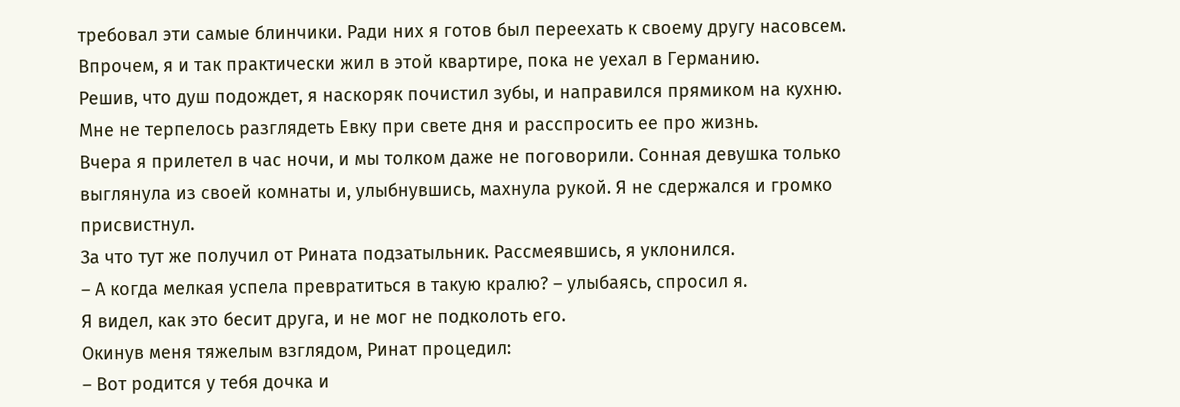требовал эти самые блинчики. Ради них я готов был переехать к своему другу насовсем. Впрочем, я и так практически жил в этой квартире, пока не уехал в Германию.
Решив, что душ подождет, я наскоряк почистил зубы, и направился прямиком на кухню. Мне не терпелось разглядеть Евку при свете дня и расспросить ее про жизнь.
Вчера я прилетел в час ночи, и мы толком даже не поговорили. Сонная девушка только выглянула из своей комнаты и, улыбнувшись, махнула рукой. Я не сдержался и громко присвистнул.
За что тут же получил от Рината подзатыльник. Рассмеявшись, я уклонился.
– А когда мелкая успела превратиться в такую кралю? – улыбаясь, спросил я.
Я видел, как это бесит друга, и не мог не подколоть его.
Окинув меня тяжелым взглядом, Ринат процедил:
– Вот родится у тебя дочка и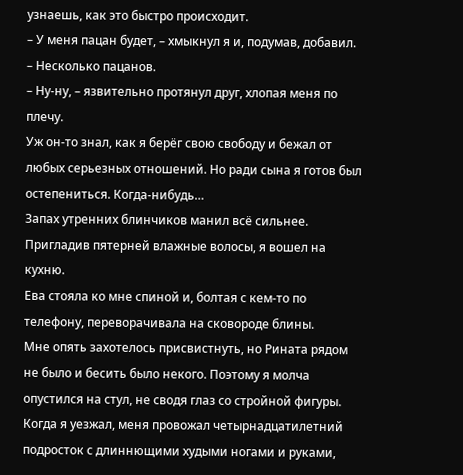узнаешь, как это быстро происходит.
– У меня пацан будет, – хмыкнул я и, подумав, добавил. – Несколько пацанов.
– Ну-ну, – язвительно протянул друг, хлопая меня по плечу.
Уж он-то знал, как я берёг свою свободу и бежал от любых серьезных отношений. Но ради сына я готов был остепениться. Когда-нибудь…
Запах утренних блинчиков манил всё сильнее. Пригладив пятерней влажные волосы, я вошел на кухню.
Ева стояла ко мне спиной и, болтая с кем-то по телефону, переворачивала на сковороде блины.
Мне опять захотелось присвистнуть, но Рината рядом не было и бесить было некого. Поэтому я молча опустился на стул, не сводя глаз со стройной фигуры.
Когда я уезжал, меня провожал четырнадцатилетний подросток с длиннющими худыми ногами и руками,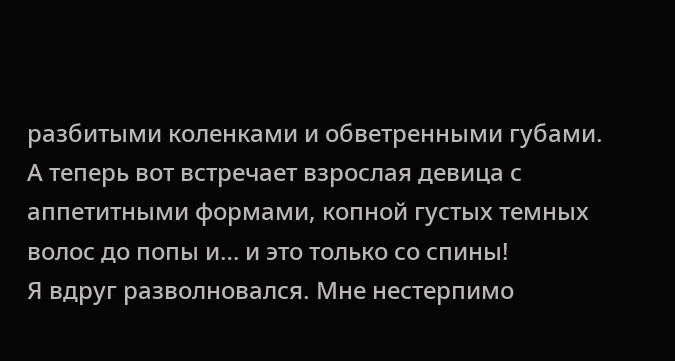разбитыми коленками и обветренными губами. А теперь вот встречает взрослая девица с аппетитными формами, копной густых темных волос до попы и… и это только со спины!
Я вдруг разволновался. Мне нестерпимо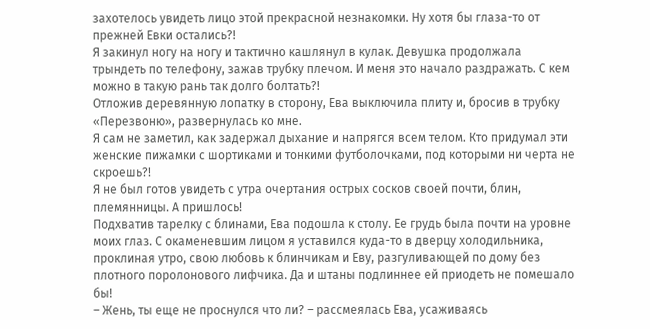захотелось увидеть лицо этой прекрасной незнакомки. Ну хотя бы глаза-то от прежней Евки остались?!
Я закинул ногу на ногу и тактично кашлянул в кулак. Девушка продолжала трындеть по телефону, зажав трубку плечом. И меня это начало раздражать. С кем можно в такую рань так долго болтать?!
Отложив деревянную лопатку в сторону, Ева выключила плиту и, бросив в трубку «Перезвоню», развернулась ко мне.
Я сам не заметил, как задержал дыхание и напрягся всем телом. Кто придумал эти женские пижамки с шортиками и тонкими футболочками, под которыми ни черта не скроешь?!
Я не был готов увидеть с утра очертания острых сосков своей почти, блин, племянницы. А пришлось!
Подхватив тарелку с блинами, Ева подошла к столу. Ее грудь была почти на уровне моих глаз. С окаменевшим лицом я уставился куда-то в дверцу холодильника, проклиная утро, свою любовь к блинчикам и Еву, разгуливающей по дому без плотного поролонового лифчика. Да и штаны подлиннее ей приодеть не помешало бы!
– Жень, ты еще не проснулся что ли? – рассмеялась Ева, усаживаясь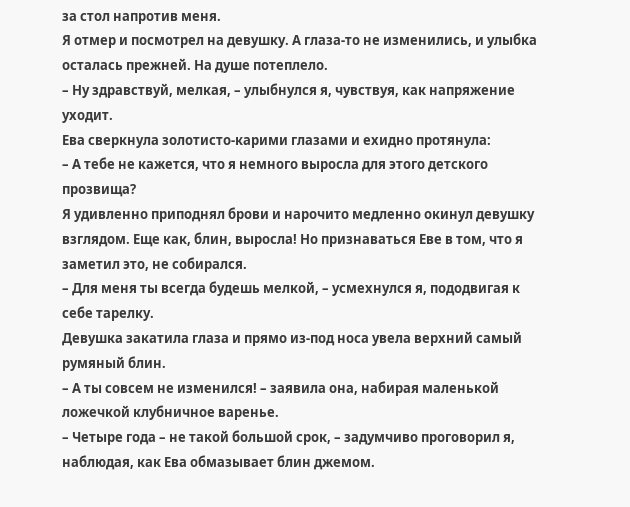за стол напротив меня.
Я отмер и посмотрел на девушку. А глаза-то не изменились, и улыбка осталась прежней. На душе потеплело.
– Ну здравствуй, мелкая, – улыбнулся я, чувствуя, как напряжение уходит.
Ева сверкнула золотисто-карими глазами и ехидно протянула:
– А тебе не кажется, что я немного выросла для этого детского прозвища?
Я удивленно приподнял брови и нарочито медленно окинул девушку взглядом. Еще как, блин, выросла! Но признаваться Еве в том, что я заметил это, не собирался.
– Для меня ты всегда будешь мелкой, – усмехнулся я, пододвигая к себе тарелку.
Девушка закатила глаза и прямо из-под носа увела верхний самый румяный блин.
– А ты совсем не изменился! – заявила она, набирая маленькой ложечкой клубничное варенье.
– Четыре года – не такой большой срок, – задумчиво проговорил я, наблюдая, как Ева обмазывает блин джемом.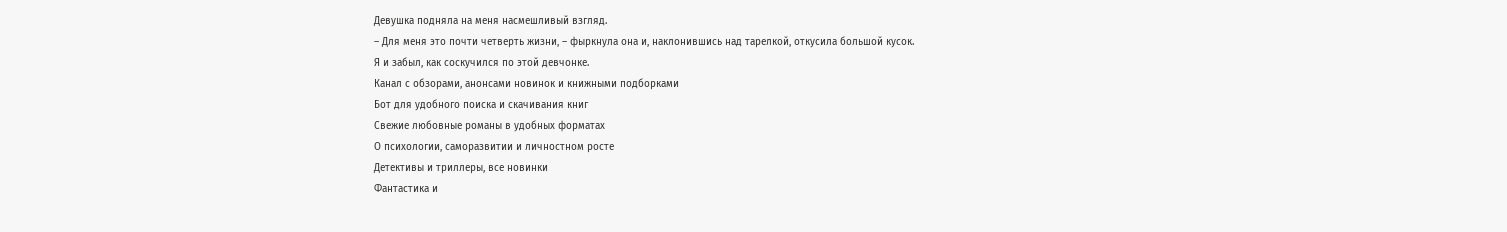Девушка подняла на меня насмешливый взгляд.
– Для меня это почти четверть жизни, – фыркнула она и, наклонившись над тарелкой, откусила большой кусок.
Я и забыл, как соскучился по этой девчонке.
Канал с обзорами, анонсами новинок и книжными подборками
Бот для удобного поиска и скачивания книг
Свежие любовные романы в удобных форматах
О психологии, саморазвитии и личностном росте
Детективы и триллеры, все новинки
Фантастика и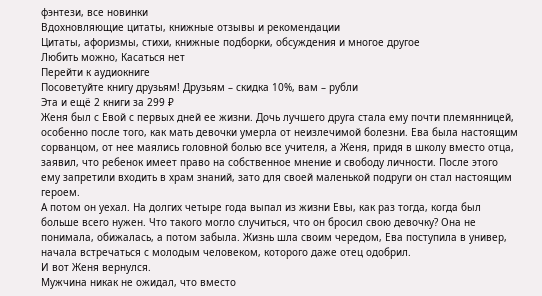фэнтези, все новинки
Вдохновляющие цитаты, книжные отзывы и рекомендации
Цитаты, афоризмы, стихи, книжные подборки, обсуждения и многое другое
Любить можно, Касаться нет
Перейти к аудиокниге
Посоветуйте книгу друзьям! Друзьям – скидка 10%, вам – рубли
Эта и ещё 2 книги за 299 ₽
Женя был с Евой с первых дней ее жизни. Дочь лучшего друга стала ему почти племянницей, особенно после того, как мать девочки умерла от неизлечимой болезни. Ева была настоящим сорванцом, от нее маялись головной болью все учителя, а Женя, придя в школу вместо отца, заявил, что ребенок имеет право на собственное мнение и свободу личности. После этого ему запретили входить в храм знаний, зато для своей маленькой подруги он стал настоящим героем.
А потом он уехал. На долгих четыре года выпал из жизни Евы, как раз тогда, когда был больше всего нужен. Что такого могло случиться, что он бросил свою девочку? Она не понимала, обижалась, а потом забыла. Жизнь шла своим чередом, Ева поступила в универ, начала встречаться с молодым человеком, которого даже отец одобрил.
И вот Женя вернулся.
Мужчина никак не ожидал, что вместо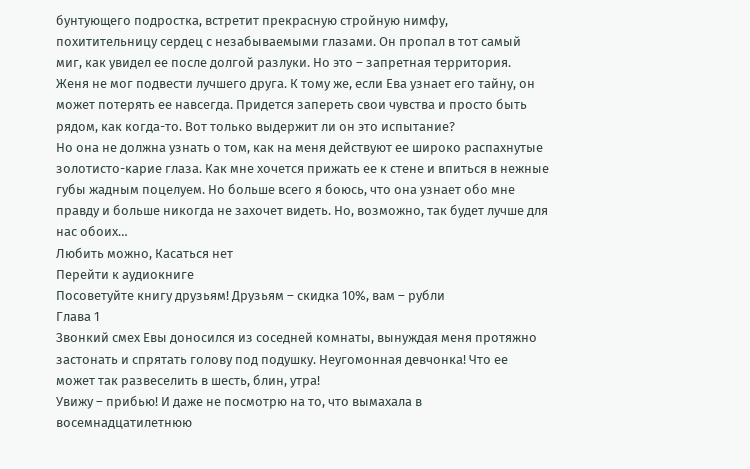бунтующего подростка, встретит прекрасную стройную нимфу, похитительницу сердец с незабываемыми глазами. Он пропал в тот самый миг, как увидел ее после долгой разлуки. Но это – запретная территория.
Женя не мог подвести лучшего друга. К тому же, если Ева узнает его тайну, он может потерять ее навсегда. Придется запереть свои чувства и просто быть рядом, как когда-то. Вот только выдержит ли он это испытание?
Но она не должна узнать о том, как на меня действуют ее широко распахнутые золотисто-карие глаза. Как мне хочется прижать ее к стене и впиться в нежные губы жадным поцелуем. Но больше всего я боюсь, что она узнает обо мне правду и больше никогда не захочет видеть. Но, возможно, так будет лучше для нас обоих…
Любить можно, Касаться нет
Перейти к аудиокниге
Посоветуйте книгу друзьям! Друзьям – скидка 10%, вам – рубли
Глава 1
Звонкий смех Евы доносился из соседней комнаты, вынуждая меня протяжно застонать и спрятать голову под подушку. Неугомонная девчонка! Что ее может так развеселить в шесть, блин, утра!
Увижу – прибью! И даже не посмотрю на то, что вымахала в восемнадцатилетнюю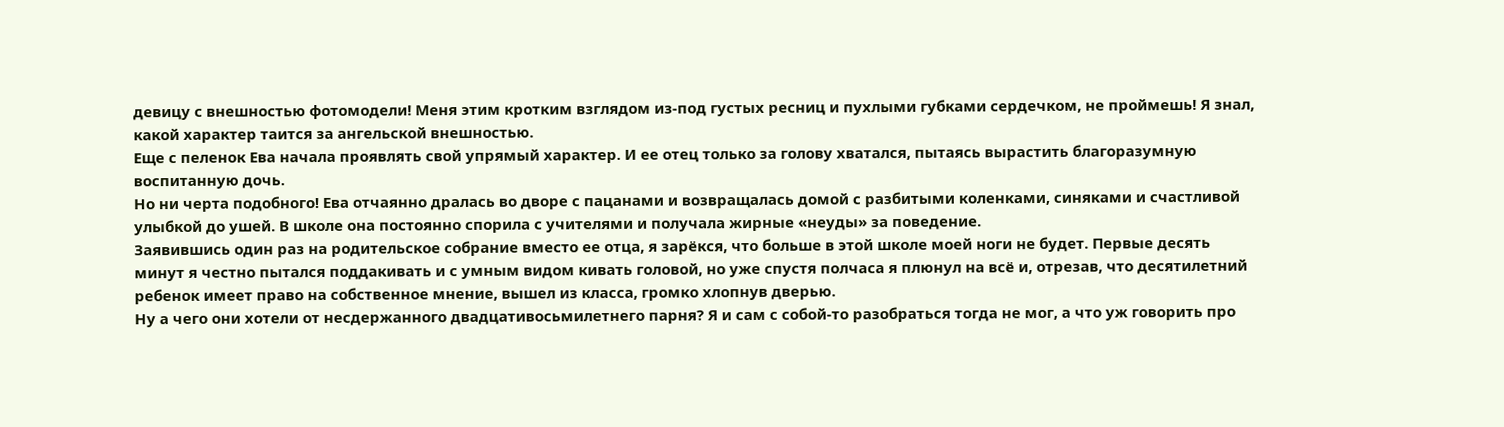девицу с внешностью фотомодели! Меня этим кротким взглядом из-под густых ресниц и пухлыми губками сердечком, не проймешь! Я знал, какой характер таится за ангельской внешностью.
Еще с пеленок Ева начала проявлять свой упрямый характер. И ее отец только за голову хватался, пытаясь вырастить благоразумную воспитанную дочь.
Но ни черта подобного! Ева отчаянно дралась во дворе с пацанами и возвращалась домой с разбитыми коленками, синяками и счастливой улыбкой до ушей. В школе она постоянно спорила с учителями и получала жирные «неуды» за поведение.
Заявившись один раз на родительское собрание вместо ее отца, я зарёкся, что больше в этой школе моей ноги не будет. Первые десять минут я честно пытался поддакивать и с умным видом кивать головой, но уже спустя полчаса я плюнул на всё и, отрезав, что десятилетний ребенок имеет право на собственное мнение, вышел из класса, громко хлопнув дверью.
Ну а чего они хотели от несдержанного двадцативосьмилетнего парня? Я и сам с собой-то разобраться тогда не мог, а что уж говорить про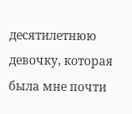десятилетнюю девочку, которая была мне почти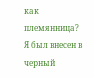как племянница?
Я был внесен в черный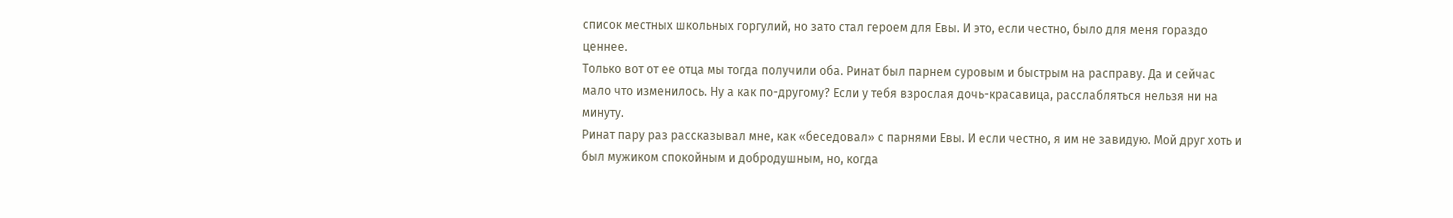список местных школьных горгулий, но зато стал героем для Евы. И это, если честно, было для меня гораздо ценнее.
Только вот от ее отца мы тогда получили оба. Ринат был парнем суровым и быстрым на расправу. Да и сейчас мало что изменилось. Ну а как по-другому? Если у тебя взрослая дочь-красавица, расслабляться нельзя ни на минуту.
Ринат пару раз рассказывал мне, как «беседовал» с парнями Евы. И если честно, я им не завидую. Мой друг хоть и был мужиком спокойным и добродушным, но, когда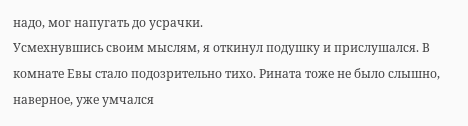надо, мог напугать до усрачки.
Усмехнувшись своим мыслям, я откинул подушку и прислушался. В комнате Евы стало подозрительно тихо. Рината тоже не было слышно, наверное, уже умчался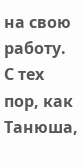на свою работу.
С тех пор, как Танюша,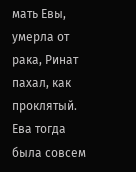мать Евы, умерла от рака, Ринат пахал, как проклятый. Ева тогда была совсем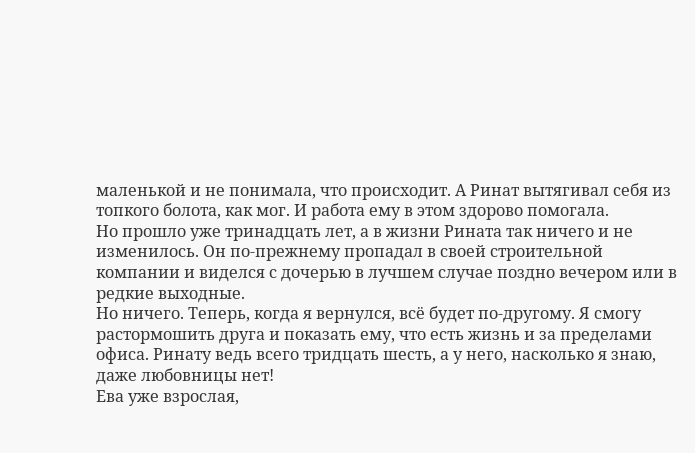маленькой и не понимала, что происходит. А Ринат вытягивал себя из топкого болота, как мог. И работа ему в этом здорово помогала.
Но прошло уже тринадцать лет, а в жизни Рината так ничего и не изменилось. Он по-прежнему пропадал в своей строительной компании и виделся с дочерью в лучшем случае поздно вечером или в редкие выходные.
Но ничего. Теперь, когда я вернулся, всё будет по-другому. Я смогу растормошить друга и показать ему, что есть жизнь и за пределами офиса. Ринату ведь всего тридцать шесть, а у него, насколько я знаю, даже любовницы нет!
Ева уже взрослая,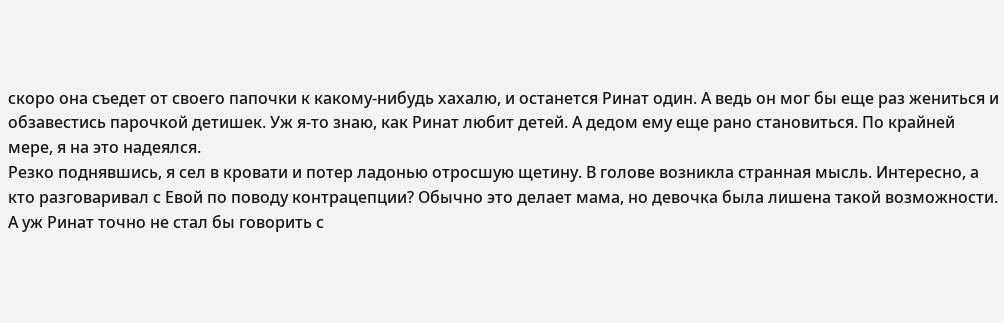скоро она съедет от своего папочки к какому-нибудь хахалю, и останется Ринат один. А ведь он мог бы еще раз жениться и обзавестись парочкой детишек. Уж я-то знаю, как Ринат любит детей. А дедом ему еще рано становиться. По крайней мере, я на это надеялся.
Резко поднявшись, я сел в кровати и потер ладонью отросшую щетину. В голове возникла странная мысль. Интересно, а кто разговаривал с Евой по поводу контрацепции? Обычно это делает мама, но девочка была лишена такой возможности. А уж Ринат точно не стал бы говорить с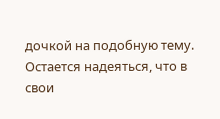дочкой на подобную тему.
Остается надеяться, что в свои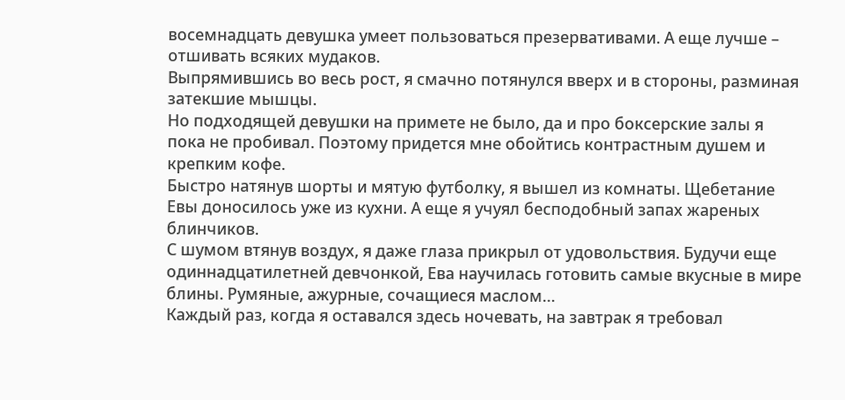восемнадцать девушка умеет пользоваться презервативами. А еще лучше – отшивать всяких мудаков.
Выпрямившись во весь рост, я смачно потянулся вверх и в стороны, разминая затекшие мышцы.
Но подходящей девушки на примете не было, да и про боксерские залы я пока не пробивал. Поэтому придется мне обойтись контрастным душем и крепким кофе.
Быстро натянув шорты и мятую футболку, я вышел из комнаты. Щебетание Евы доносилось уже из кухни. А еще я учуял бесподобный запах жареных блинчиков.
С шумом втянув воздух, я даже глаза прикрыл от удовольствия. Будучи еще одиннадцатилетней девчонкой, Ева научилась готовить самые вкусные в мире блины. Румяные, ажурные, сочащиеся маслом…
Каждый раз, когда я оставался здесь ночевать, на завтрак я требовал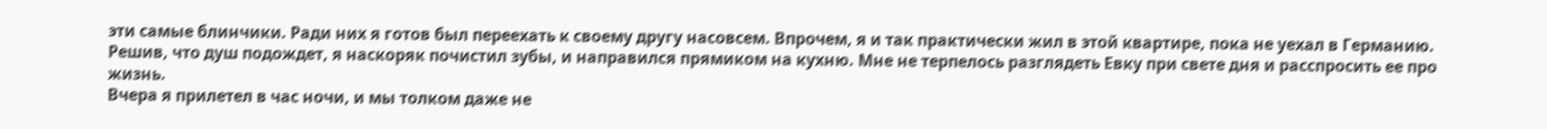эти самые блинчики. Ради них я готов был переехать к своему другу насовсем. Впрочем, я и так практически жил в этой квартире, пока не уехал в Германию.
Решив, что душ подождет, я наскоряк почистил зубы, и направился прямиком на кухню. Мне не терпелось разглядеть Евку при свете дня и расспросить ее про жизнь.
Вчера я прилетел в час ночи, и мы толком даже не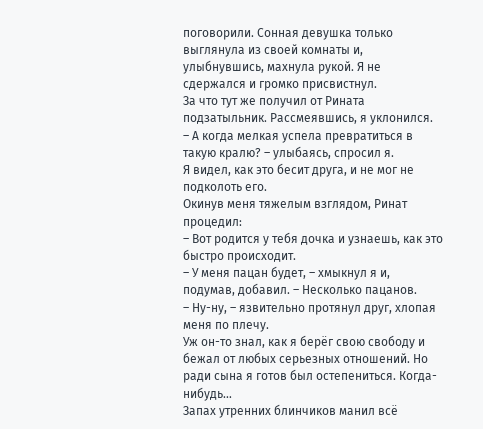поговорили. Сонная девушка только выглянула из своей комнаты и, улыбнувшись, махнула рукой. Я не сдержался и громко присвистнул.
За что тут же получил от Рината подзатыльник. Рассмеявшись, я уклонился.
– А когда мелкая успела превратиться в такую кралю? – улыбаясь, спросил я.
Я видел, как это бесит друга, и не мог не подколоть его.
Окинув меня тяжелым взглядом, Ринат процедил:
– Вот родится у тебя дочка и узнаешь, как это быстро происходит.
– У меня пацан будет, – хмыкнул я и, подумав, добавил. – Несколько пацанов.
– Ну-ну, – язвительно протянул друг, хлопая меня по плечу.
Уж он-то знал, как я берёг свою свободу и бежал от любых серьезных отношений. Но ради сына я готов был остепениться. Когда-нибудь…
Запах утренних блинчиков манил всё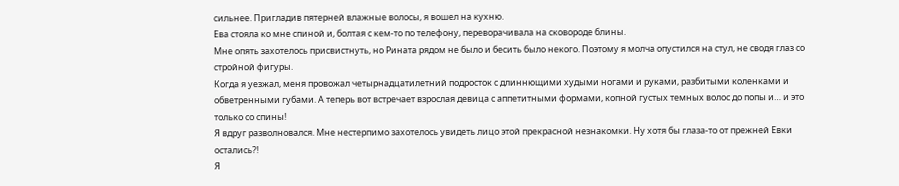сильнее. Пригладив пятерней влажные волосы, я вошел на кухню.
Ева стояла ко мне спиной и, болтая с кем-то по телефону, переворачивала на сковороде блины.
Мне опять захотелось присвистнуть, но Рината рядом не было и бесить было некого. Поэтому я молча опустился на стул, не сводя глаз со стройной фигуры.
Когда я уезжал, меня провожал четырнадцатилетний подросток с длиннющими худыми ногами и руками, разбитыми коленками и обветренными губами. А теперь вот встречает взрослая девица с аппетитными формами, копной густых темных волос до попы и… и это только со спины!
Я вдруг разволновался. Мне нестерпимо захотелось увидеть лицо этой прекрасной незнакомки. Ну хотя бы глаза-то от прежней Евки остались?!
Я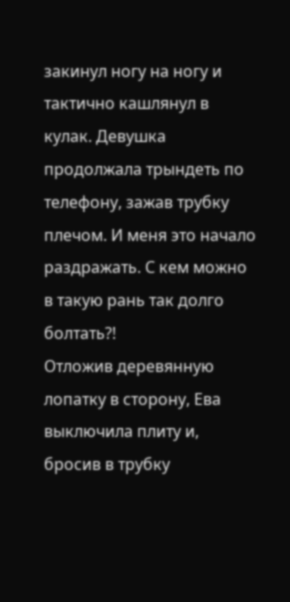закинул ногу на ногу и тактично кашлянул в кулак. Девушка продолжала трындеть по телефону, зажав трубку плечом. И меня это начало раздражать. С кем можно в такую рань так долго болтать?!
Отложив деревянную лопатку в сторону, Ева выключила плиту и, бросив в трубку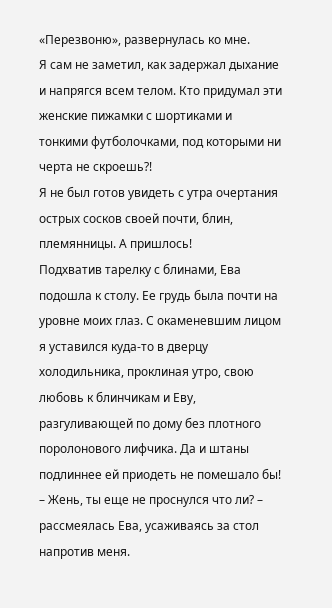«Перезвоню», развернулась ко мне.
Я сам не заметил, как задержал дыхание и напрягся всем телом. Кто придумал эти женские пижамки с шортиками и тонкими футболочками, под которыми ни черта не скроешь?!
Я не был готов увидеть с утра очертания острых сосков своей почти, блин, племянницы. А пришлось!
Подхватив тарелку с блинами, Ева подошла к столу. Ее грудь была почти на уровне моих глаз. С окаменевшим лицом я уставился куда-то в дверцу холодильника, проклиная утро, свою любовь к блинчикам и Еву, разгуливающей по дому без плотного поролонового лифчика. Да и штаны подлиннее ей приодеть не помешало бы!
– Жень, ты еще не проснулся что ли? – рассмеялась Ева, усаживаясь за стол напротив меня.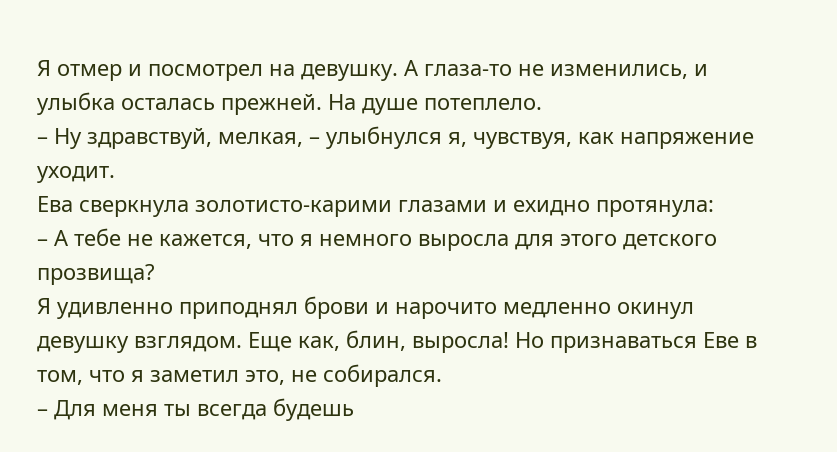Я отмер и посмотрел на девушку. А глаза-то не изменились, и улыбка осталась прежней. На душе потеплело.
– Ну здравствуй, мелкая, – улыбнулся я, чувствуя, как напряжение уходит.
Ева сверкнула золотисто-карими глазами и ехидно протянула:
– А тебе не кажется, что я немного выросла для этого детского прозвища?
Я удивленно приподнял брови и нарочито медленно окинул девушку взглядом. Еще как, блин, выросла! Но признаваться Еве в том, что я заметил это, не собирался.
– Для меня ты всегда будешь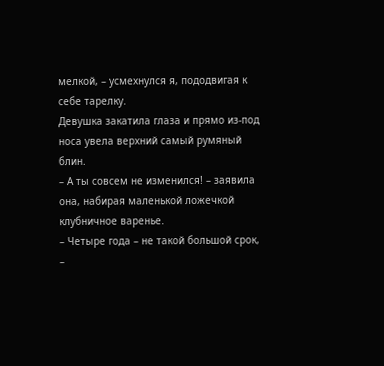мелкой, – усмехнулся я, пододвигая к себе тарелку.
Девушка закатила глаза и прямо из-под носа увела верхний самый румяный блин.
– А ты совсем не изменился! – заявила она, набирая маленькой ложечкой клубничное варенье.
– Четыре года – не такой большой срок, –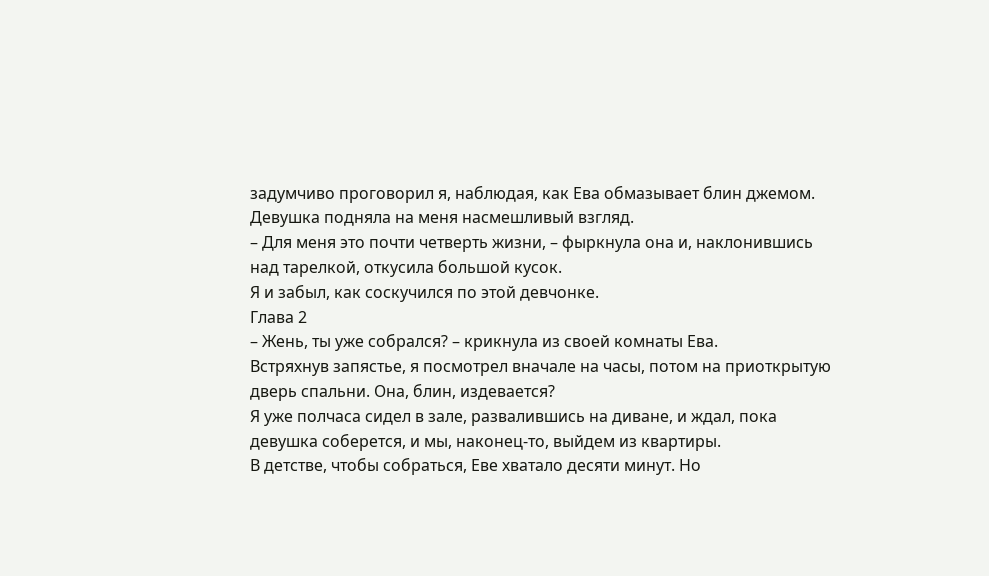задумчиво проговорил я, наблюдая, как Ева обмазывает блин джемом.
Девушка подняла на меня насмешливый взгляд.
– Для меня это почти четверть жизни, – фыркнула она и, наклонившись над тарелкой, откусила большой кусок.
Я и забыл, как соскучился по этой девчонке.
Глава 2
– Жень, ты уже собрался? – крикнула из своей комнаты Ева.
Встряхнув запястье, я посмотрел вначале на часы, потом на приоткрытую дверь спальни. Она, блин, издевается?
Я уже полчаса сидел в зале, развалившись на диване, и ждал, пока девушка соберется, и мы, наконец-то, выйдем из квартиры.
В детстве, чтобы собраться, Еве хватало десяти минут. Но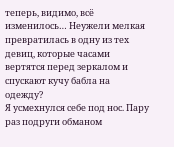теперь, видимо, всё изменилось… Неужели мелкая превратилась в одну из тех девиц, которые часами вертятся перед зеркалом и спускают кучу бабла на одежду?
Я усмехнулся себе под нос. Пару раз подруги обманом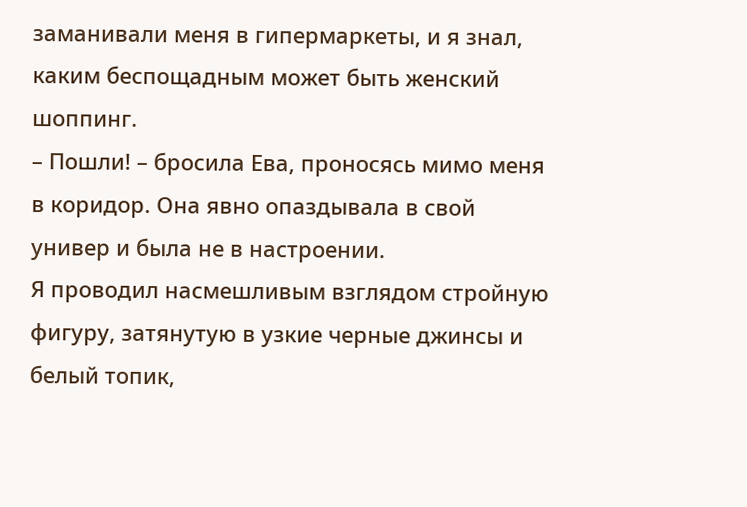заманивали меня в гипермаркеты, и я знал, каким беспощадным может быть женский шоппинг.
– Пошли! – бросила Ева, проносясь мимо меня в коридор. Она явно опаздывала в свой универ и была не в настроении.
Я проводил насмешливым взглядом стройную фигуру, затянутую в узкие черные джинсы и белый топик,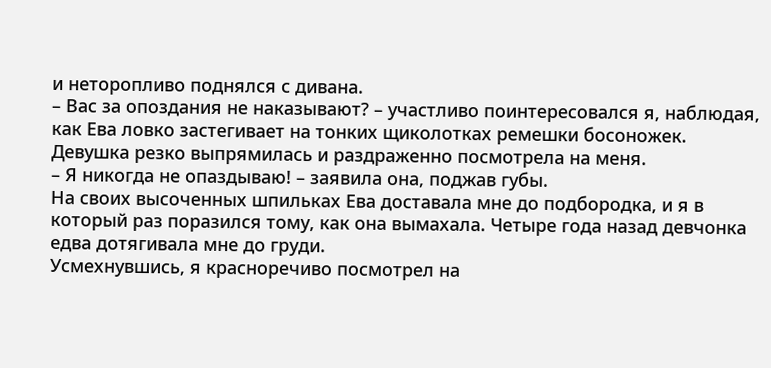и неторопливо поднялся с дивана.
– Вас за опоздания не наказывают? – участливо поинтересовался я, наблюдая, как Ева ловко застегивает на тонких щиколотках ремешки босоножек.
Девушка резко выпрямилась и раздраженно посмотрела на меня.
– Я никогда не опаздываю! – заявила она, поджав губы.
На своих высоченных шпильках Ева доставала мне до подбородка, и я в который раз поразился тому, как она вымахала. Четыре года назад девчонка едва дотягивала мне до груди.
Усмехнувшись, я красноречиво посмотрел на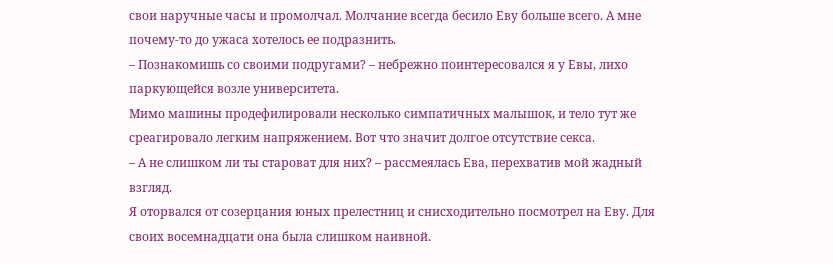свои наручные часы и промолчал. Молчание всегда бесило Еву больше всего. А мне почему-то до ужаса хотелось ее подразнить.
– Познакомишь со своими подругами? – небрежно поинтересовался я у Евы, лихо паркующейся возле университета.
Мимо машины продефилировали несколько симпатичных малышок, и тело тут же среагировало легким напряжением. Вот что значит долгое отсутствие секса.
– А не слишком ли ты староват для них? – рассмеялась Ева, перехватив мой жадный взгляд.
Я оторвался от созерцания юных прелестниц и снисходительно посмотрел на Еву. Для своих восемнадцати она была слишком наивной.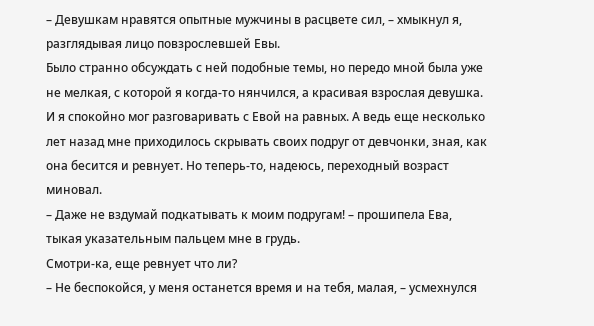– Девушкам нравятся опытные мужчины в расцвете сил, – хмыкнул я, разглядывая лицо повзрослевшей Евы.
Было странно обсуждать с ней подобные темы, но передо мной была уже не мелкая, с которой я когда-то нянчился, а красивая взрослая девушка. И я спокойно мог разговаривать с Евой на равных. А ведь еще несколько лет назад мне приходилось скрывать своих подруг от девчонки, зная, как она бесится и ревнует. Но теперь-то, надеюсь, переходный возраст миновал.
– Даже не вздумай подкатывать к моим подругам! – прошипела Ева, тыкая указательным пальцем мне в грудь.
Смотри-ка, еще ревнует что ли?
– Не беспокойся, у меня останется время и на тебя, малая, – усмехнулся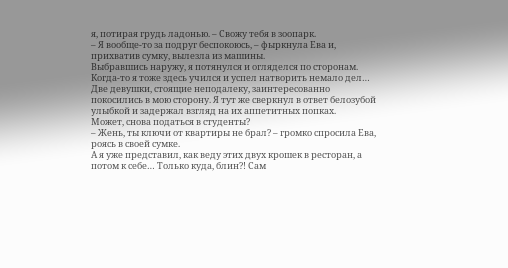я, потирая грудь ладонью. – Свожу тебя в зоопарк.
– Я вообще-то за подруг беспокоюсь, – фыркнула Ева и, прихватив сумку, вылезла из машины.
Выбравшись наружу, я потянулся и огляделся по сторонам. Когда-то я тоже здесь учился и успел натворить немало дел…
Две девушки, стоящие неподалеку, заинтересованно покосились в мою сторону. Я тут же сверкнул в ответ белозубой улыбкой и задержал взгляд на их аппетитных попках.
Может, снова податься в студенты?
– Жень, ты ключи от квартиры не брал? – громко спросила Ева, роясь в своей сумке.
А я уже представил, как веду этих двух крошек в ресторан, а потом к себе… Только куда, блин?! Сам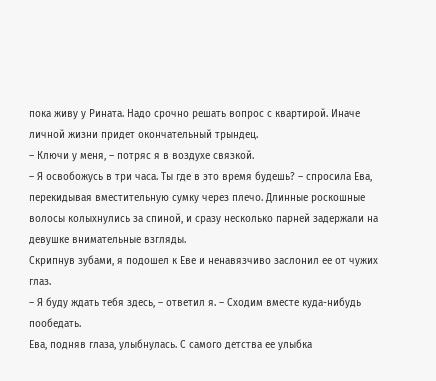пока живу у Рината. Надо срочно решать вопрос с квартирой. Иначе личной жизни придет окончательный трындец.
– Ключи у меня, – потряс я в воздухе связкой.
– Я освобожусь в три часа. Ты где в это время будешь? – спросила Ева, перекидывая вместительную сумку через плечо. Длинные роскошные волосы колыхнулись за спиной, и сразу несколько парней задержали на девушке внимательные взгляды.
Скрипнув зубами, я подошел к Еве и ненавязчиво заслонил ее от чужих глаз.
– Я буду ждать тебя здесь, – ответил я. – Сходим вместе куда-нибудь пообедать.
Ева, подняв глаза, улыбнулась. С самого детства ее улыбка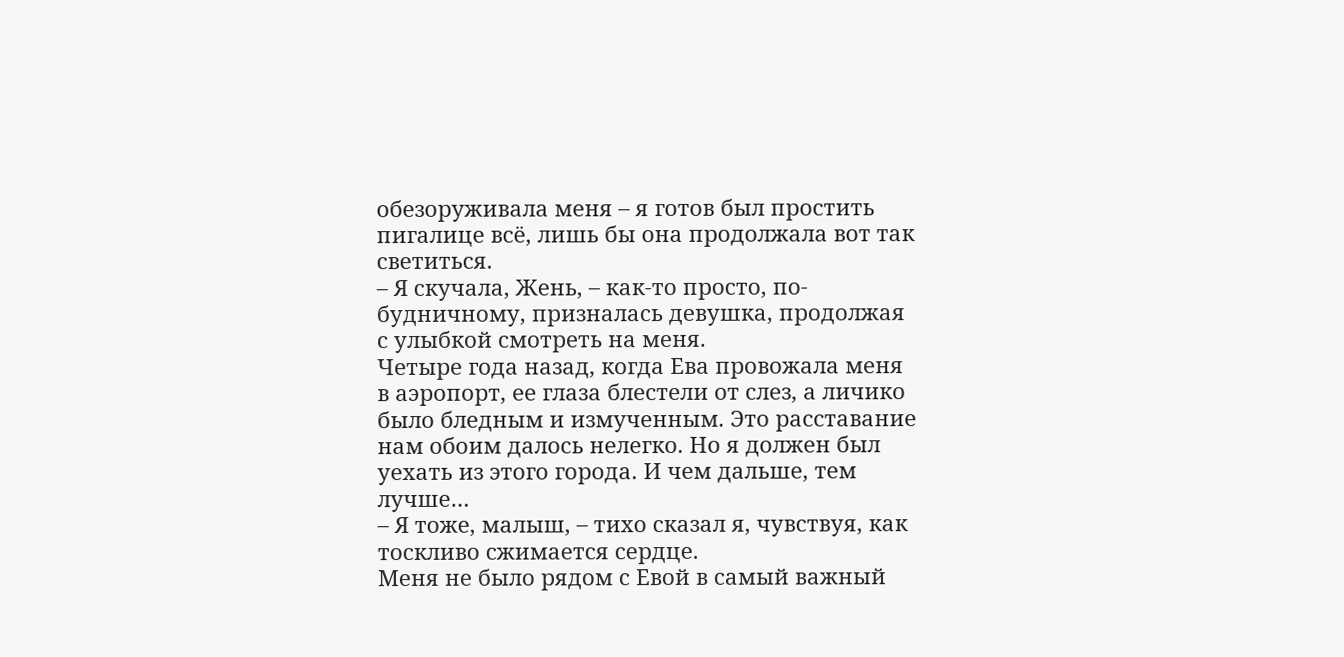обезоруживала меня – я готов был простить пигалице всё, лишь бы она продолжала вот так светиться.
– Я скучала, Жень, – как-то просто, по-будничному, призналась девушка, продолжая с улыбкой смотреть на меня.
Четыре года назад, когда Ева провожала меня в аэропорт, ее глаза блестели от слез, а личико было бледным и измученным. Это расставание нам обоим далось нелегко. Но я должен был уехать из этого города. И чем дальше, тем лучше…
– Я тоже, малыш, – тихо сказал я, чувствуя, как тоскливо сжимается сердце.
Меня не было рядом с Евой в самый важный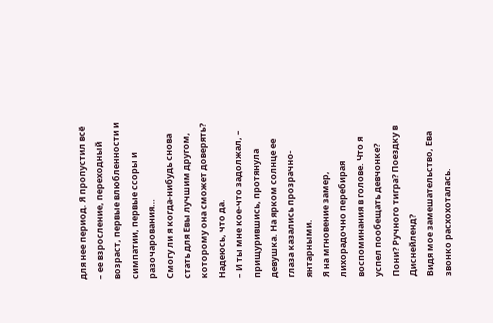для нее период. Я пропустил всё – ее взросление, переходный возраст, первые влюбленности и симпатии, первые ссоры и разочарования…
Смогу ли я когда-нибудь снова стать для Евы лучшим другом, которому она сможет доверять? Надеюсь, что да.
– И ты мне кое-что задолжал, – прищурившись, протянула девушка. На ярком солнце ее глаза казались прозрачно-янтарными.
Я на мгновение замер, лихорадочно перебирая воспоминания в голове. Что я успел пообещать девчонке? Пони? Ручного тигра? Поездку в Диснейленд?
Видя мое замешательство, Ева звонко расхохоталась.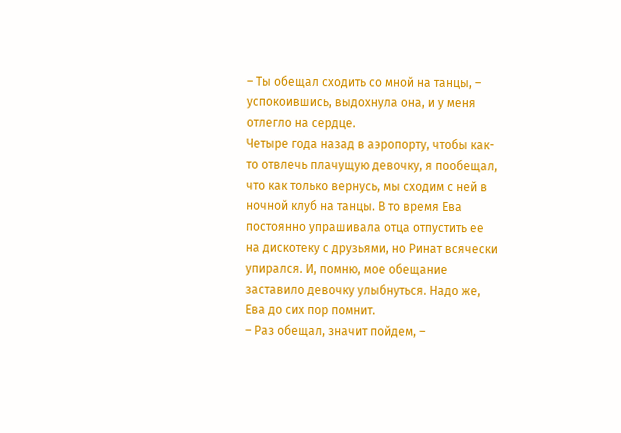– Ты обещал сходить со мной на танцы, – успокоившись, выдохнула она, и у меня отлегло на сердце.
Четыре года назад в аэропорту, чтобы как-то отвлечь плачущую девочку, я пообещал, что как только вернусь, мы сходим с ней в ночной клуб на танцы. В то время Ева постоянно упрашивала отца отпустить ее на дискотеку с друзьями, но Ринат всячески упирался. И, помню, мое обещание заставило девочку улыбнуться. Надо же, Ева до сих пор помнит.
– Раз обещал, значит пойдем, –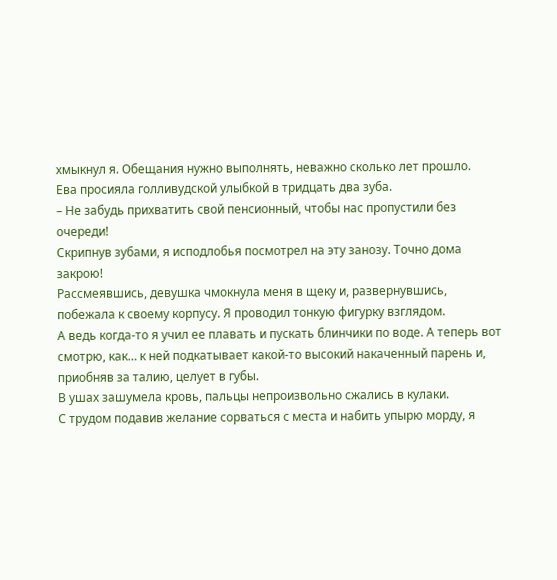хмыкнул я. Обещания нужно выполнять, неважно сколько лет прошло.
Ева просияла голливудской улыбкой в тридцать два зуба.
– Не забудь прихватить свой пенсионный, чтобы нас пропустили без очереди!
Скрипнув зубами, я исподлобья посмотрел на эту занозу. Точно дома закрою!
Рассмеявшись, девушка чмокнула меня в щеку и, развернувшись, побежала к своему корпусу. Я проводил тонкую фигурку взглядом.
А ведь когда-то я учил ее плавать и пускать блинчики по воде. А теперь вот смотрю, как… к ней подкатывает какой-то высокий накаченный парень и, приобняв за талию, целует в губы.
В ушах зашумела кровь, пальцы непроизвольно сжались в кулаки.
С трудом подавив желание сорваться с места и набить упырю морду, я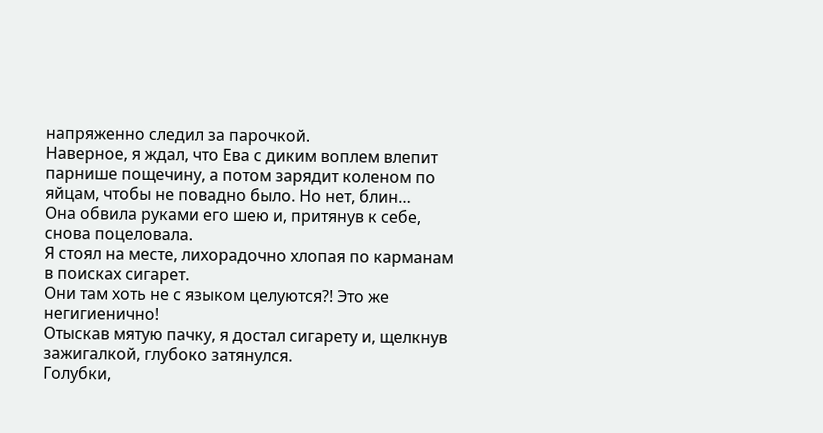напряженно следил за парочкой.
Наверное, я ждал, что Ева с диким воплем влепит парнише пощечину, а потом зарядит коленом по яйцам, чтобы не повадно было. Но нет, блин…
Она обвила руками его шею и, притянув к себе, снова поцеловала.
Я стоял на месте, лихорадочно хлопая по карманам в поисках сигарет.
Они там хоть не с языком целуются?! Это же негигиенично!
Отыскав мятую пачку, я достал сигарету и, щелкнув зажигалкой, глубоко затянулся.
Голубки,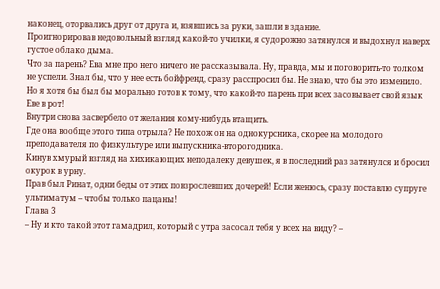наконец, оторвались друг от друга и, взявшись за руки, зашли в здание.
Проигнорировав недовольный взгляд какой-то училки, я судорожно затянулся и выдохнул наверх густое облако дыма.
Что за парень? Ева мне про него ничего не рассказывала. Ну, правда, мы и поговорить-то толком не успели. Знал бы, что у нее есть бойфренд, сразу расспросил бы. Не знаю, что бы это изменило. Но я хотя бы был бы морально готов к тому, что какой-то парень при всех засовывает свой язык Еве в рот!
Внутри снова засвербело от желания кому-нибудь втащить.
Где она вообще этого типа отрыла? Не похож он на однокурсника, скорее на молодого преподавателя по физкультуре или выпускника-второгодника.
Кинув хмурый взгляд на хихикающих неподалеку девушек, я в последний раз затянулся и бросил окурок в урну.
Прав был Ринат, одни беды от этих повзрослевших дочерей! Если женюсь, сразу поставлю супруге ультиматум – чтобы только пацаны!
Глава 3
– Ну и кто такой этот гамадрил, который с утра засосал тебя у всех на виду? –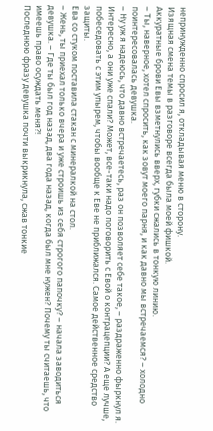непринужденно спросил я, откладывая меню в сторону.
Изящная смена темы в разговоре всегда была моей фишкой.
Аккуратные брови Евы взметнулись вверх, губки сжались в тонкую линию.
– Ты, наверное, хотел спросить, как зовут моего парня, и как давно мы встречаемся? – холодно поинтересовалась девушка.
– Ну уж я надеюсь, что давно встречаетесь, раз он позволяет себе такое, – раздраженно фыркнул я.
Интересно, а они уже спали? Может, все-таки надо поговорить с Евой о контрацепции? А еще лучше, побеседовать с этим упырем, чтобы вообще к Еве не приближался. Самое действенное средство защиты.
Ева со стуком поставила стакан с минералкой на стол.
– Жень, ты приехал только вчера и уже строишь из себя строгого папочку? – начала заводиться девушка. – Где ты был год назад, два года назад, когда был мне нужен? Почему ты считаешь, что имеешь право осуждать меня?!
Последнюю фразу девушка почти выкрикнула, сжав тонкие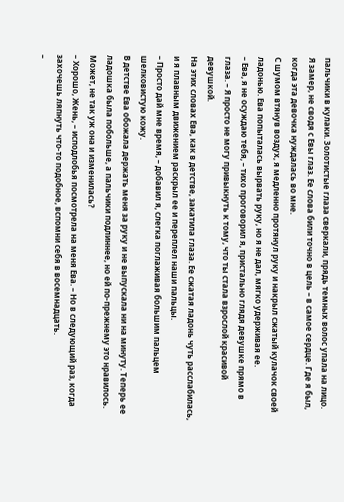пальчики в кулаки. Золотистые глаза сверкали, прядь темных волос упала на лицо.
Я замер, не сводя с Евы глаз. Ее слова били точно в цель – в самое сердце. Где я был, когда эта девочка нуждалась во мне.
С шумом втянув воздух, я медленно протянул руку и накрыл сжатый кулачок своей ладонью. Ева попыталась вырвать руку, но я не дал, мягко удерживая ее.
– Ева, я не осуждаю тебя, – тихо проговорил я, пристально глядя девушке прямо в глаза. – Я просто не могу привыкнуть к тому, что ты стала взрослой красивой девушкой.
На этих словах Ева, как в детстве, закатила глаза. Ее сжатая ладонь чуть расслабилась, и я плавным движением раскрыл ее и переплел наши пальцы.
– Просто дай мне время, – добавил я, слегка поглаживая большим пальцем шелковистую кожу.
В детстве Ева обожала держать меня за руку и не выпускала ни на минуту. Теперь ее ладошка была побольше, а пальчики подлиннее, но ей по-прежнему это нравилось.
Может, не так уж она и изменилась?
– Хорошо, Жень, – исподлобья посмотрела на меня Ева. – Но в следующий раз, когда захочешь ляпнуть что-то подобное, вспомни себя в восемнадцать.
–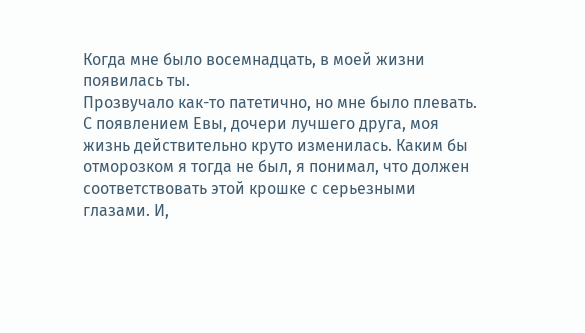Когда мне было восемнадцать, в моей жизни появилась ты.
Прозвучало как-то патетично, но мне было плевать. С появлением Евы, дочери лучшего друга, моя жизнь действительно круто изменилась. Каким бы отморозком я тогда не был, я понимал, что должен соответствовать этой крошке с серьезными глазами. И,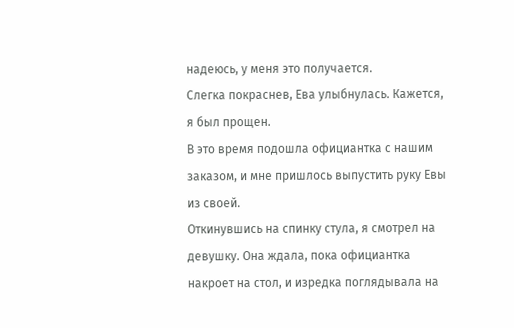надеюсь, у меня это получается.
Слегка покраснев, Ева улыбнулась. Кажется, я был прощен.
В это время подошла официантка с нашим заказом, и мне пришлось выпустить руку Евы из своей.
Откинувшись на спинку стула, я смотрел на девушку. Она ждала, пока официантка накроет на стол, и изредка поглядывала на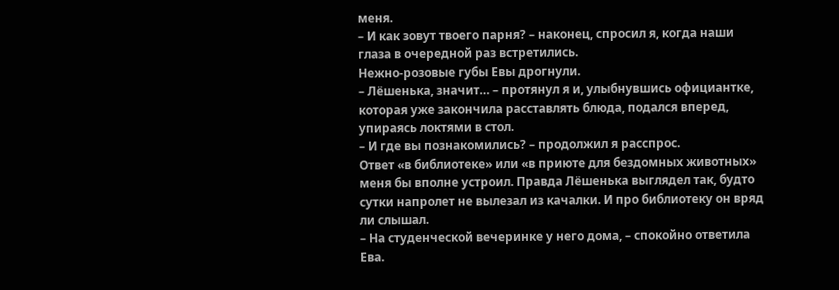меня.
– И как зовут твоего парня? – наконец, спросил я, когда наши глаза в очередной раз встретились.
Нежно-розовые губы Евы дрогнули.
– Лёшенька, значит… – протянул я и, улыбнувшись официантке, которая уже закончила расставлять блюда, подался вперед, упираясь локтями в стол.
– И где вы познакомились? – продолжил я расспрос.
Ответ «в библиотеке» или «в приюте для бездомных животных» меня бы вполне устроил. Правда Лёшенька выглядел так, будто сутки напролет не вылезал из качалки. И про библиотеку он вряд ли слышал.
– На студенческой вечеринке у него дома, – спокойно ответила Ева.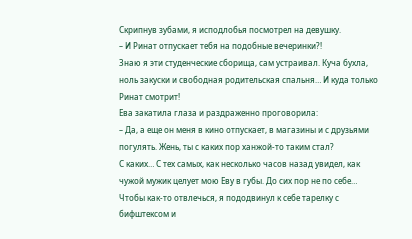Скрипнув зубами, я исподлобья посмотрел на девушку.
– И Ринат отпускает тебя на подобные вечеринки?!
Знаю я эти студенческие сборища, сам устраивал. Куча бухла, ноль закуски и свободная родительская спальня… И куда только Ринат смотрит!
Ева закатила глаза и раздраженно проговорила:
– Да, а еще он меня в кино отпускает, в магазины и с друзьями погулять. Жень, ты с каких пор ханжой-то таким стал?
С каких… С тех самых, как несколько часов назад увидел, как чужой мужик целует мою Еву в губы. До сих пор не по себе…
Чтобы как-то отвлечься, я пододвинул к себе тарелку с бифштексом и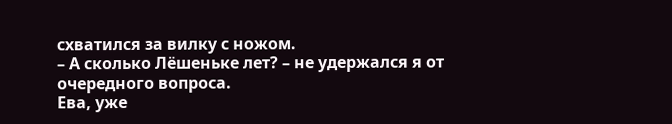схватился за вилку с ножом.
– А сколько Лёшеньке лет? – не удержался я от очередного вопроса.
Ева, уже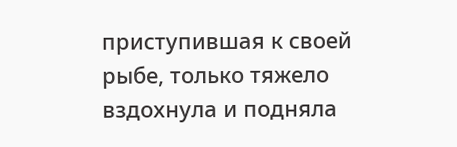приступившая к своей рыбе, только тяжело вздохнула и подняла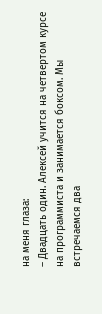на меня глаза:
– Двадцать один. Алексей учится на четвертом курсе на программиста и занимается боксом. Мы встречаемся два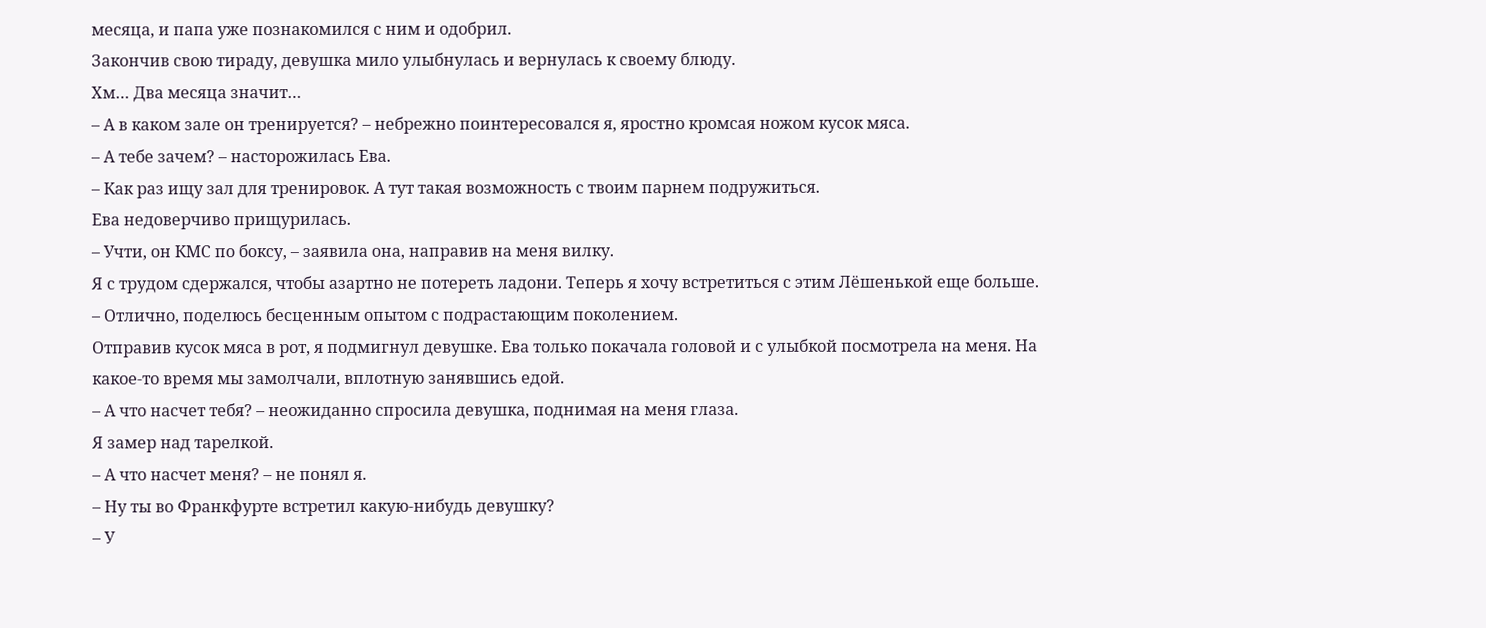месяца, и папа уже познакомился с ним и одобрил.
Закончив свою тираду, девушка мило улыбнулась и вернулась к своему блюду.
Хм… Два месяца значит…
– А в каком зале он тренируется? – небрежно поинтересовался я, яростно кромсая ножом кусок мяса.
– А тебе зачем? – насторожилась Ева.
– Как раз ищу зал для тренировок. А тут такая возможность с твоим парнем подружиться.
Ева недоверчиво прищурилась.
– Учти, он КМС по боксу, – заявила она, направив на меня вилку.
Я с трудом сдержался, чтобы азартно не потереть ладони. Теперь я хочу встретиться с этим Лёшенькой еще больше.
– Отлично, поделюсь бесценным опытом с подрастающим поколением.
Отправив кусок мяса в рот, я подмигнул девушке. Ева только покачала головой и с улыбкой посмотрела на меня. На какое-то время мы замолчали, вплотную занявшись едой.
– А что насчет тебя? – неожиданно спросила девушка, поднимая на меня глаза.
Я замер над тарелкой.
– А что насчет меня? – не понял я.
– Ну ты во Франкфурте встретил какую-нибудь девушку?
– У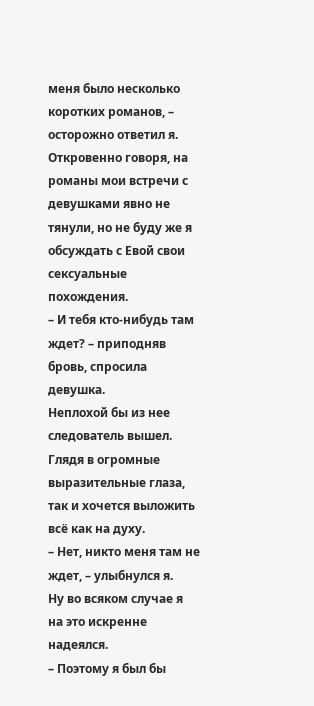меня было несколько коротких романов, – осторожно ответил я.
Откровенно говоря, на романы мои встречи с девушками явно не тянули, но не буду же я обсуждать с Евой свои сексуальные похождения.
– И тебя кто-нибудь там ждет? – приподняв бровь, спросила девушка.
Неплохой бы из нее следователь вышел. Глядя в огромные выразительные глаза, так и хочется выложить всё как на духу.
– Нет, никто меня там не ждет, – улыбнулся я.
Ну во всяком случае я на это искренне надеялся.
– Поэтому я был бы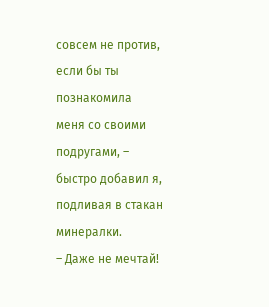совсем не против, если бы ты познакомила меня со своими подругами, – быстро добавил я, подливая в стакан минералки.
– Даже не мечтай!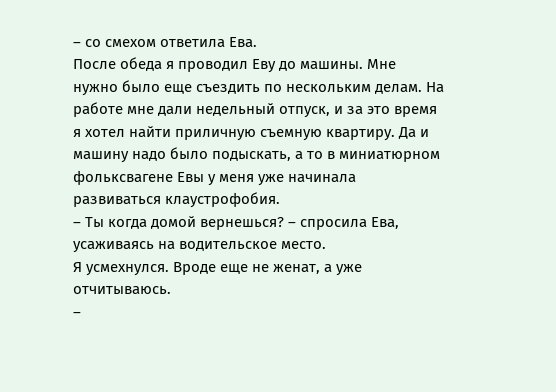– со смехом ответила Ева.
После обеда я проводил Еву до машины. Мне нужно было еще съездить по нескольким делам. На работе мне дали недельный отпуск, и за это время я хотел найти приличную съемную квартиру. Да и машину надо было подыскать, а то в миниатюрном фольксвагене Евы у меня уже начинала развиваться клаустрофобия.
– Ты когда домой вернешься? – спросила Ева, усаживаясь на водительское место.
Я усмехнулся. Вроде еще не женат, а уже отчитываюсь.
–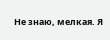Не знаю, мелкая. Я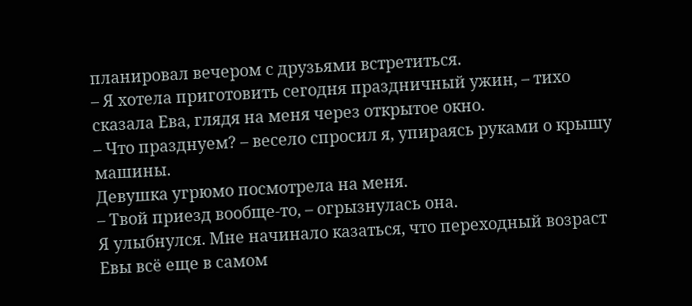планировал вечером с друзьями встретиться.
– Я хотела приготовить сегодня праздничный ужин, – тихо сказала Ева, глядя на меня через открытое окно.
– Что празднуем? – весело спросил я, упираясь руками о крышу машины.
Девушка угрюмо посмотрела на меня.
– Твой приезд вообще-то, – огрызнулась она.
Я улыбнулся. Мне начинало казаться, что переходный возраст Евы всё еще в самом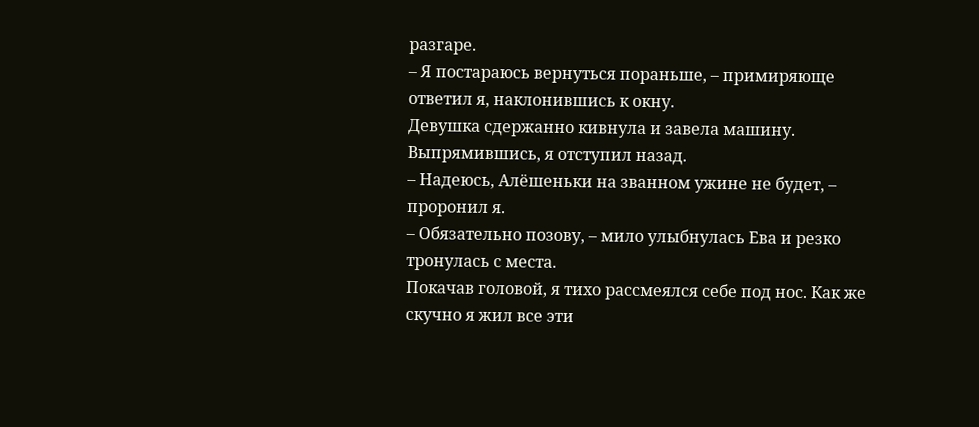разгаре.
– Я постараюсь вернуться пораньше, – примиряюще ответил я, наклонившись к окну.
Девушка сдержанно кивнула и завела машину.
Выпрямившись, я отступил назад.
– Надеюсь, Алёшеньки на званном ужине не будет, – проронил я.
– Обязательно позову, – мило улыбнулась Ева и резко тронулась с места.
Покачав головой, я тихо рассмеялся себе под нос. Как же скучно я жил все эти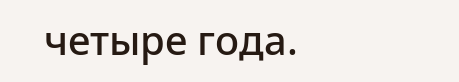четыре года.